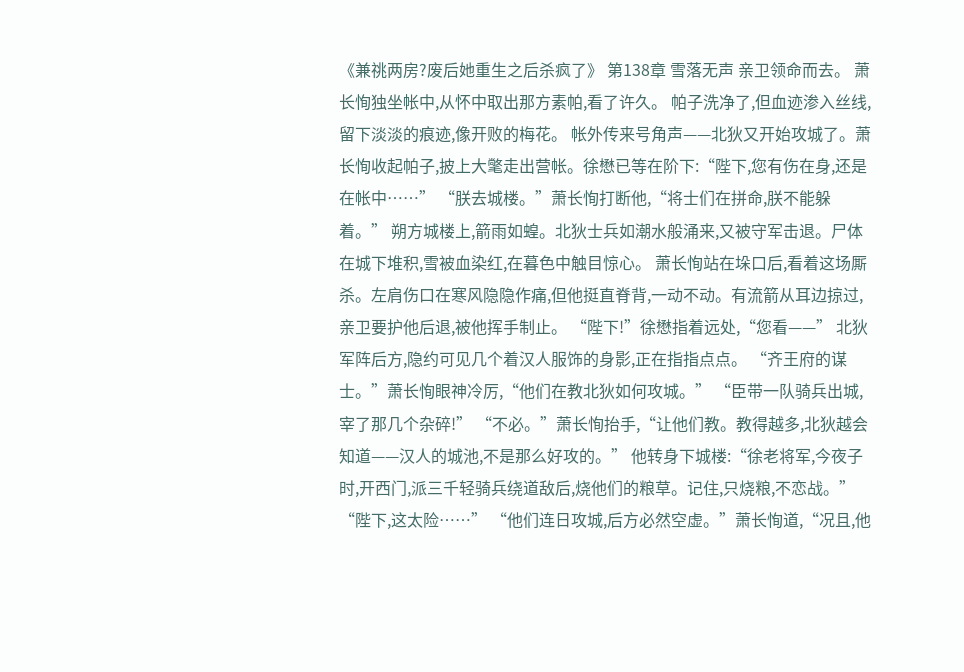《兼祧两房?废后她重生之后杀疯了》 第138章 雪落无声 亲卫领命而去。 萧长恂独坐帐中,从怀中取出那方素帕,看了许久。 帕子洗净了,但血迹渗入丝线,留下淡淡的痕迹,像开败的梅花。 帐外传来号角声——北狄又开始攻城了。萧长恂收起帕子,披上大氅走出营帐。徐懋已等在阶下:“陛下,您有伤在身,还是在帐中……” “朕去城楼。”萧长恂打断他,“将士们在拼命,朕不能躲着。” 朔方城楼上,箭雨如蝗。北狄士兵如潮水般涌来,又被守军击退。尸体在城下堆积,雪被血染红,在暮色中触目惊心。 萧长恂站在垛口后,看着这场厮杀。左肩伤口在寒风隐隐作痛,但他挺直脊背,一动不动。有流箭从耳边掠过,亲卫要护他后退,被他挥手制止。 “陛下!”徐懋指着远处,“您看——” 北狄军阵后方,隐约可见几个着汉人服饰的身影,正在指指点点。 “齐王府的谋士。”萧长恂眼神冷厉,“他们在教北狄如何攻城。” “臣带一队骑兵出城,宰了那几个杂碎!” “不必。”萧长恂抬手,“让他们教。教得越多,北狄越会知道——汉人的城池,不是那么好攻的。” 他转身下城楼:“徐老将军,今夜子时,开西门,派三千轻骑兵绕道敌后,烧他们的粮草。记住,只烧粮,不恋战。” “陛下,这太险……” “他们连日攻城,后方必然空虚。”萧长恂道,“况且,他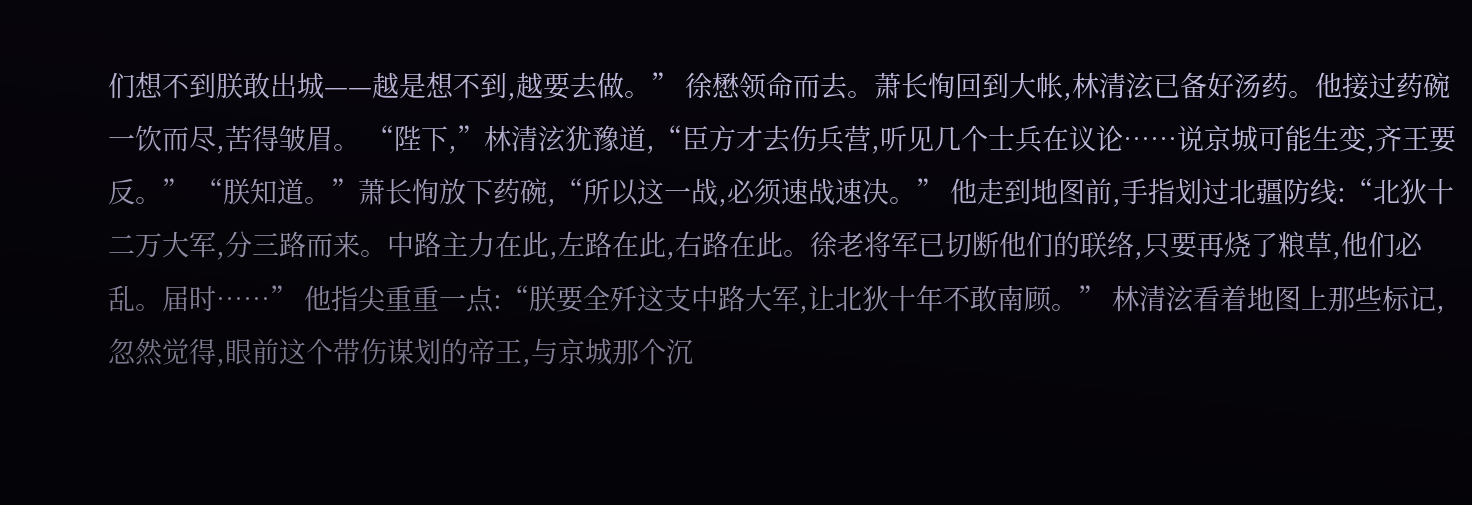们想不到朕敢出城——越是想不到,越要去做。” 徐懋领命而去。萧长恂回到大帐,林清泫已备好汤药。他接过药碗一饮而尽,苦得皱眉。 “陛下,”林清泫犹豫道,“臣方才去伤兵营,听见几个士兵在议论……说京城可能生变,齐王要反。” “朕知道。”萧长恂放下药碗,“所以这一战,必须速战速决。” 他走到地图前,手指划过北疆防线:“北狄十二万大军,分三路而来。中路主力在此,左路在此,右路在此。徐老将军已切断他们的联络,只要再烧了粮草,他们必乱。届时……” 他指尖重重一点:“朕要全歼这支中路大军,让北狄十年不敢南顾。” 林清泫看着地图上那些标记,忽然觉得,眼前这个带伤谋划的帝王,与京城那个沉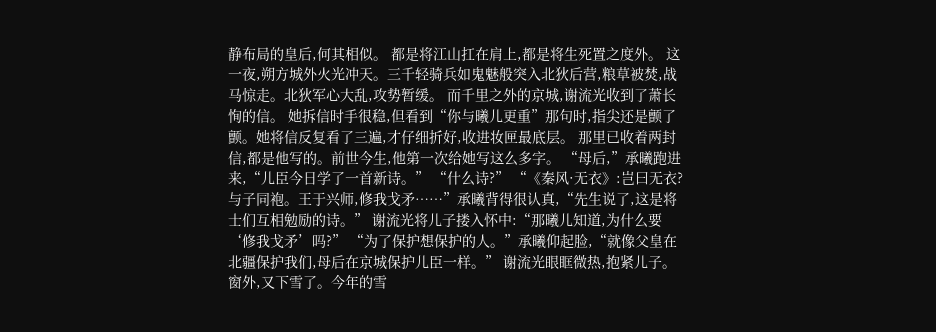静布局的皇后,何其相似。 都是将江山扛在肩上,都是将生死置之度外。 这一夜,朔方城外火光冲天。三千轻骑兵如鬼魅般突入北狄后营,粮草被焚,战马惊走。北狄军心大乱,攻势暂缓。 而千里之外的京城,谢流光收到了萧长恂的信。 她拆信时手很稳,但看到“你与曦儿更重”那句时,指尖还是颤了颤。她将信反复看了三遍,才仔细折好,收进妆匣最底层。 那里已收着两封信,都是他写的。前世今生,他第一次给她写这么多字。 “母后,”承曦跑进来,“儿臣今日学了一首新诗。” “什么诗?” “《秦风·无衣》:岂曰无衣?与子同袍。王于兴师,修我戈矛……”承曦背得很认真,“先生说了,这是将士们互相勉励的诗。” 谢流光将儿子搂入怀中:“那曦儿知道,为什么要‘修我戈矛’吗?” “为了保护想保护的人。”承曦仰起脸,“就像父皇在北疆保护我们,母后在京城保护儿臣一样。” 谢流光眼眶微热,抱紧儿子。 窗外,又下雪了。今年的雪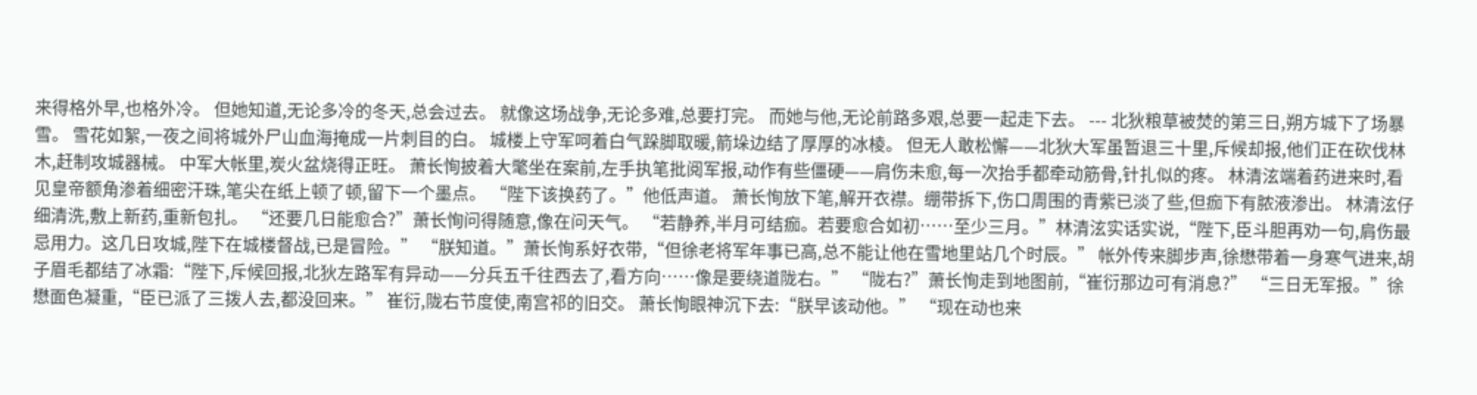来得格外早,也格外冷。 但她知道,无论多冷的冬天,总会过去。 就像这场战争,无论多难,总要打完。 而她与他,无论前路多艰,总要一起走下去。 --- 北狄粮草被焚的第三日,朔方城下了场暴雪。 雪花如絮,一夜之间将城外尸山血海掩成一片刺目的白。 城楼上守军呵着白气跺脚取暖,箭垛边结了厚厚的冰棱。 但无人敢松懈——北狄大军虽暂退三十里,斥候却报,他们正在砍伐林木,赶制攻城器械。 中军大帐里,炭火盆烧得正旺。 萧长恂披着大氅坐在案前,左手执笔批阅军报,动作有些僵硬——肩伤未愈,每一次抬手都牵动筋骨,针扎似的疼。 林清泫端着药进来时,看见皇帝额角渗着细密汗珠,笔尖在纸上顿了顿,留下一个墨点。 “陛下该换药了。”他低声道。 萧长恂放下笔,解开衣襟。绷带拆下,伤口周围的青紫已淡了些,但痂下有脓液渗出。 林清泫仔细清洗,敷上新药,重新包扎。 “还要几日能愈合?”萧长恂问得随意,像在问天气。 “若静养,半月可结痂。若要愈合如初……至少三月。”林清泫实话实说,“陛下,臣斗胆再劝一句,肩伤最忌用力。这几日攻城,陛下在城楼督战,已是冒险。” “朕知道。”萧长恂系好衣带,“但徐老将军年事已高,总不能让他在雪地里站几个时辰。” 帐外传来脚步声,徐懋带着一身寒气进来,胡子眉毛都结了冰霜:“陛下,斥候回报,北狄左路军有异动——分兵五千往西去了,看方向……像是要绕道陇右。” “陇右?”萧长恂走到地图前,“崔衍那边可有消息?” “三日无军报。”徐懋面色凝重,“臣已派了三拨人去,都没回来。” 崔衍,陇右节度使,南宫祁的旧交。 萧长恂眼神沉下去:“朕早该动他。” “现在动也来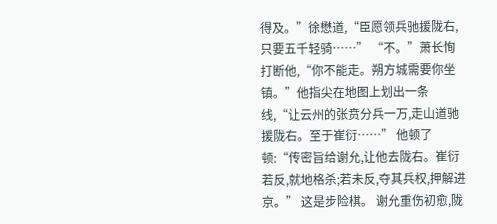得及。”徐懋道,“臣愿领兵驰援陇右,只要五千轻骑……” “不。”萧长恂打断他,“你不能走。朔方城需要你坐镇。”他指尖在地图上划出一条线,“让云州的张贲分兵一万,走山道驰援陇右。至于崔衍……” 他顿了顿:“传密旨给谢允,让他去陇右。崔衍若反,就地格杀;若未反,夺其兵权,押解进京。” 这是步险棋。 谢允重伤初愈,陇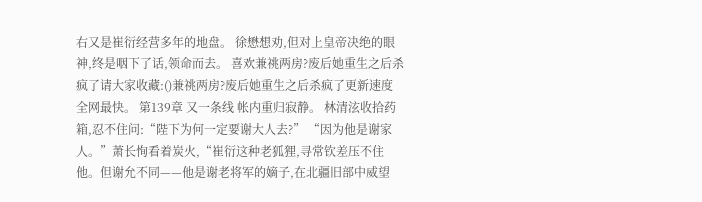右又是崔衍经营多年的地盘。 徐懋想劝,但对上皇帝决绝的眼神,终是咽下了话,领命而去。 喜欢兼祧两房?废后她重生之后杀疯了请大家收藏:()兼祧两房?废后她重生之后杀疯了更新速度全网最快。 第139章 又一条线 帐内重归寂静。 林清泫收拾药箱,忍不住问:“陛下为何一定要谢大人去?” “因为他是谢家人。”萧长恂看着炭火,“崔衍这种老狐狸,寻常钦差压不住他。但谢允不同——他是谢老将军的嫡子,在北疆旧部中威望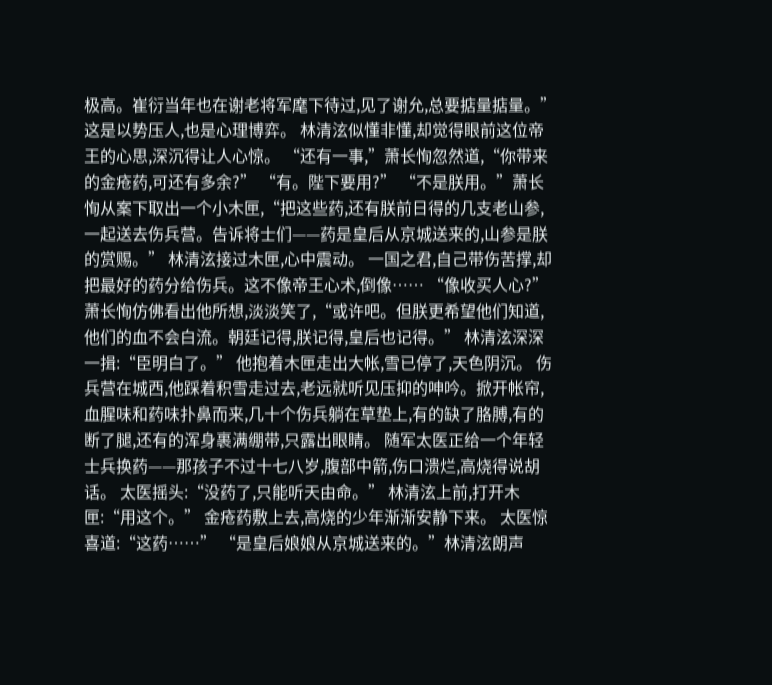极高。崔衍当年也在谢老将军麾下待过,见了谢允,总要掂量掂量。” 这是以势压人,也是心理博弈。 林清泫似懂非懂,却觉得眼前这位帝王的心思,深沉得让人心惊。 “还有一事,”萧长恂忽然道,“你带来的金疮药,可还有多余?” “有。陛下要用?” “不是朕用。”萧长恂从案下取出一个小木匣,“把这些药,还有朕前日得的几支老山参,一起送去伤兵营。告诉将士们——药是皇后从京城送来的,山参是朕的赏赐。” 林清泫接过木匣,心中震动。 一国之君,自己带伤苦撑,却把最好的药分给伤兵。这不像帝王心术,倒像…… “像收买人心?”萧长恂仿佛看出他所想,淡淡笑了,“或许吧。但朕更希望他们知道,他们的血不会白流。朝廷记得,朕记得,皇后也记得。” 林清泫深深一揖:“臣明白了。” 他抱着木匣走出大帐,雪已停了,天色阴沉。 伤兵营在城西,他踩着积雪走过去,老远就听见压抑的呻吟。掀开帐帘,血腥味和药味扑鼻而来,几十个伤兵躺在草垫上,有的缺了胳膊,有的断了腿,还有的浑身裹满绷带,只露出眼睛。 随军太医正给一个年轻士兵换药——那孩子不过十七八岁,腹部中箭,伤口溃烂,高烧得说胡话。 太医摇头:“没药了,只能听天由命。” 林清泫上前,打开木匣:“用这个。” 金疮药敷上去,高烧的少年渐渐安静下来。 太医惊喜道:“这药……” “是皇后娘娘从京城送来的。”林清泫朗声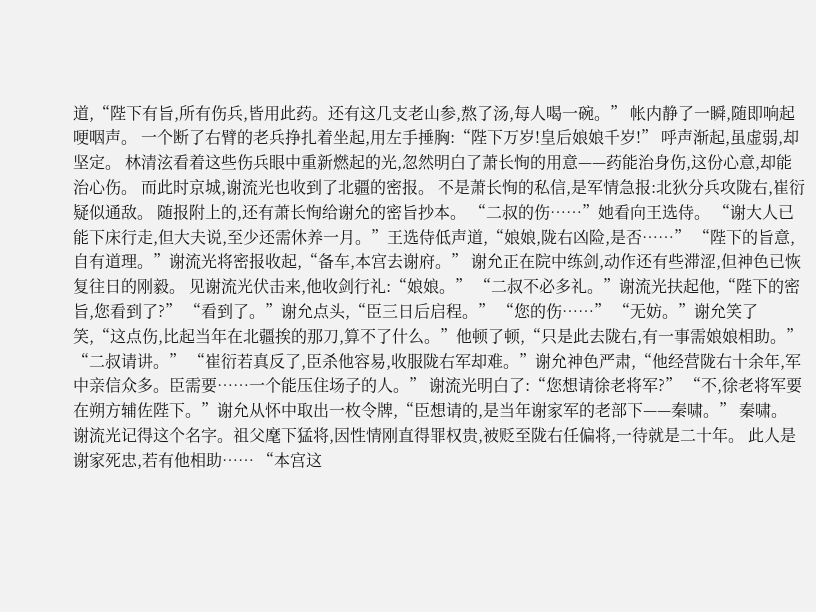道,“陛下有旨,所有伤兵,皆用此药。还有这几支老山参,熬了汤,每人喝一碗。” 帐内静了一瞬,随即响起哽咽声。 一个断了右臂的老兵挣扎着坐起,用左手捶胸:“陛下万岁!皇后娘娘千岁!” 呼声渐起,虽虚弱,却坚定。 林清泫看着这些伤兵眼中重新燃起的光,忽然明白了萧长恂的用意——药能治身伤,这份心意,却能治心伤。 而此时京城,谢流光也收到了北疆的密报。 不是萧长恂的私信,是军情急报:北狄分兵攻陇右,崔衍疑似通敌。 随报附上的,还有萧长恂给谢允的密旨抄本。 “二叔的伤……”她看向王选侍。 “谢大人已能下床行走,但大夫说,至少还需休养一月。”王选侍低声道,“娘娘,陇右凶险,是否……” “陛下的旨意,自有道理。”谢流光将密报收起,“备车,本宫去谢府。” 谢允正在院中练剑,动作还有些滞涩,但神色已恢复往日的刚毅。 见谢流光伏击来,他收剑行礼:“娘娘。” “二叔不必多礼。”谢流光扶起他,“陛下的密旨,您看到了?” “看到了。”谢允点头,“臣三日后启程。” “您的伤……” “无妨。”谢允笑了笑,“这点伤,比起当年在北疆挨的那刀,算不了什么。”他顿了顿,“只是此去陇右,有一事需娘娘相助。” “二叔请讲。” “崔衍若真反了,臣杀他容易,收服陇右军却难。”谢允神色严肃,“他经营陇右十余年,军中亲信众多。臣需要……一个能压住场子的人。” 谢流光明白了:“您想请徐老将军?” “不,徐老将军要在朔方辅佐陛下。”谢允从怀中取出一枚令牌,“臣想请的,是当年谢家军的老部下——秦啸。” 秦啸。 谢流光记得这个名字。祖父麾下猛将,因性情刚直得罪权贵,被贬至陇右任偏将,一待就是二十年。 此人是谢家死忠,若有他相助…… “本宫这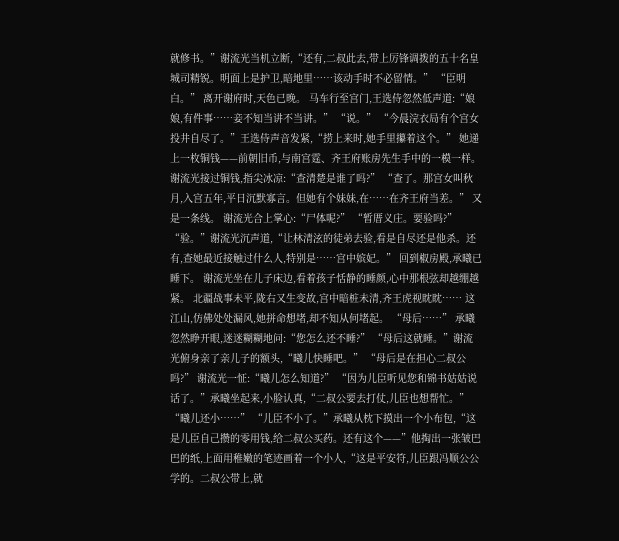就修书。”谢流光当机立断,“还有,二叔此去,带上厉锋调拨的五十名皇城司精锐。明面上是护卫,暗地里……该动手时不必留情。” “臣明白。” 离开谢府时,天色已晚。 马车行至宫门,王选侍忽然低声道:“娘娘,有件事……妾不知当讲不当讲。” “说。” “今晨浣衣局有个宫女投井自尽了。”王选侍声音发紧,“捞上来时,她手里攥着这个。” 她递上一枚铜钱——前朝旧币,与南宫霆、齐王府账房先生手中的一模一样。 谢流光接过铜钱,指尖冰凉:“查清楚是谁了吗?” “查了。那宫女叫秋月,入宫五年,平日沉默寡言。但她有个妹妹,在……在齐王府当差。” 又是一条线。 谢流光合上掌心:“尸体呢?” “暂厝义庄。要验吗?” “验。”谢流光沉声道,“让林清泫的徒弟去验,看是自尽还是他杀。还有,查她最近接触过什么人,特别是……宫中嫔妃。” 回到椒房殿,承曦已睡下。 谢流光坐在儿子床边,看着孩子恬静的睡颜,心中那根弦却越绷越紧。 北疆战事未平,陇右又生变故,宫中暗桩未清,齐王虎视眈眈…… 这江山,仿佛处处漏风,她拼命想堵,却不知从何堵起。 “母后……” 承曦忽然睁开眼,迷迷糊糊地问:“您怎么还不睡?” “母后这就睡。”谢流光俯身亲了亲儿子的额头,“曦儿快睡吧。” “母后是在担心二叔公吗?” 谢流光一怔:“曦儿怎么知道?” “因为儿臣听见您和锦书姑姑说话了。”承曦坐起来,小脸认真,“二叔公要去打仗,儿臣也想帮忙。” “曦儿还小……” “儿臣不小了。”承曦从枕下摸出一个小布包,“这是儿臣自己攒的零用钱,给二叔公买药。还有这个——”他掏出一张皱巴巴的纸,上面用稚嫩的笔迹画着一个小人,“这是平安符,儿臣跟冯顺公公学的。二叔公带上,就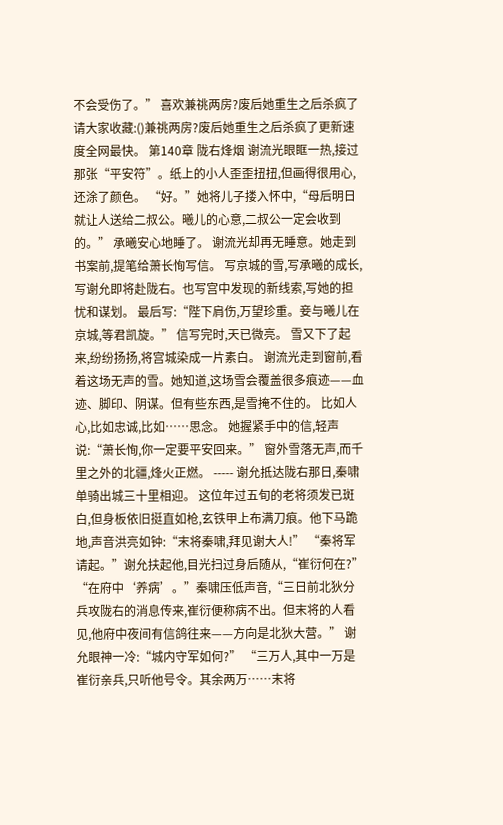不会受伤了。” 喜欢兼祧两房?废后她重生之后杀疯了请大家收藏:()兼祧两房?废后她重生之后杀疯了更新速度全网最快。 第140章 陇右烽烟 谢流光眼眶一热,接过那张“平安符”。纸上的小人歪歪扭扭,但画得很用心,还涂了颜色。 “好。”她将儿子搂入怀中,“母后明日就让人送给二叔公。曦儿的心意,二叔公一定会收到的。” 承曦安心地睡了。 谢流光却再无睡意。她走到书案前,提笔给萧长恂写信。 写京城的雪,写承曦的成长,写谢允即将赴陇右。也写宫中发现的新线索,写她的担忧和谋划。 最后写:“陛下肩伤,万望珍重。妾与曦儿在京城,等君凯旋。” 信写完时,天已微亮。 雪又下了起来,纷纷扬扬,将宫城染成一片素白。 谢流光走到窗前,看着这场无声的雪。她知道,这场雪会覆盖很多痕迹——血迹、脚印、阴谋。但有些东西,是雪掩不住的。 比如人心,比如忠诚,比如……思念。 她握紧手中的信,轻声说:“萧长恂,你一定要平安回来。” 窗外雪落无声,而千里之外的北疆,烽火正燃。 ----- 谢允抵达陇右那日,秦啸单骑出城三十里相迎。 这位年过五旬的老将须发已斑白,但身板依旧挺直如枪,玄铁甲上布满刀痕。他下马跪地,声音洪亮如钟:“末将秦啸,拜见谢大人!” “秦将军请起。”谢允扶起他,目光扫过身后随从,“崔衍何在?” “在府中‘养病’。”秦啸压低声音,“三日前北狄分兵攻陇右的消息传来,崔衍便称病不出。但末将的人看见,他府中夜间有信鸽往来——方向是北狄大营。” 谢允眼神一冷:“城内守军如何?” “三万人,其中一万是崔衍亲兵,只听他号令。其余两万……末将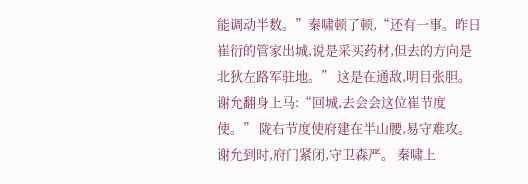能调动半数。”秦啸顿了顿,“还有一事。昨日崔衍的管家出城,说是采买药材,但去的方向是北狄左路军驻地。” 这是在通敌,明目张胆。 谢允翻身上马:“回城,去会会这位崔节度使。” 陇右节度使府建在半山腰,易守难攻。 谢允到时,府门紧闭,守卫森严。 秦啸上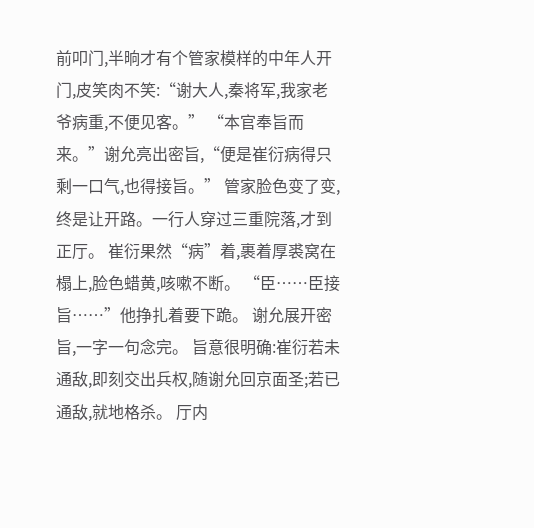前叩门,半晌才有个管家模样的中年人开门,皮笑肉不笑:“谢大人,秦将军,我家老爷病重,不便见客。” “本官奉旨而来。”谢允亮出密旨,“便是崔衍病得只剩一口气,也得接旨。” 管家脸色变了变,终是让开路。一行人穿过三重院落,才到正厅。 崔衍果然“病”着,裹着厚裘窝在榻上,脸色蜡黄,咳嗽不断。 “臣……臣接旨……”他挣扎着要下跪。 谢允展开密旨,一字一句念完。 旨意很明确:崔衍若未通敌,即刻交出兵权,随谢允回京面圣;若已通敌,就地格杀。 厅内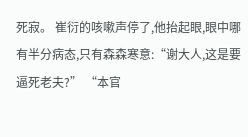死寂。 崔衍的咳嗽声停了,他抬起眼,眼中哪有半分病态,只有森森寒意:“谢大人,这是要逼死老夫?” “本官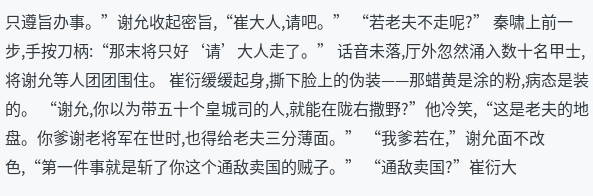只遵旨办事。”谢允收起密旨,“崔大人,请吧。” “若老夫不走呢?” 秦啸上前一步,手按刀柄:“那末将只好‘请’大人走了。” 话音未落,厅外忽然涌入数十名甲士,将谢允等人团团围住。 崔衍缓缓起身,撕下脸上的伪装——那蜡黄是涂的粉,病态是装的。 “谢允,你以为带五十个皇城司的人,就能在陇右撒野?”他冷笑,“这是老夫的地盘。你爹谢老将军在世时,也得给老夫三分薄面。” “我爹若在,”谢允面不改色,“第一件事就是斩了你这个通敌卖国的贼子。” “通敌卖国?”崔衍大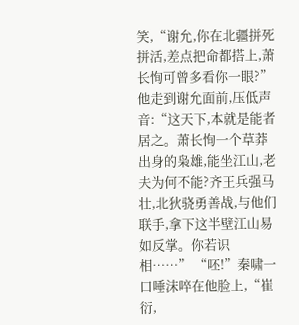笑,“谢允,你在北疆拼死拼活,差点把命都搭上,萧长恂可曾多看你一眼?” 他走到谢允面前,压低声音:“这天下,本就是能者居之。萧长恂一个草莽出身的枭雄,能坐江山,老夫为何不能?齐王兵强马壮,北狄骁勇善战,与他们联手,拿下这半壁江山易如反掌。你若识相……” “呸!”秦啸一口唾沫啐在他脸上,“崔衍,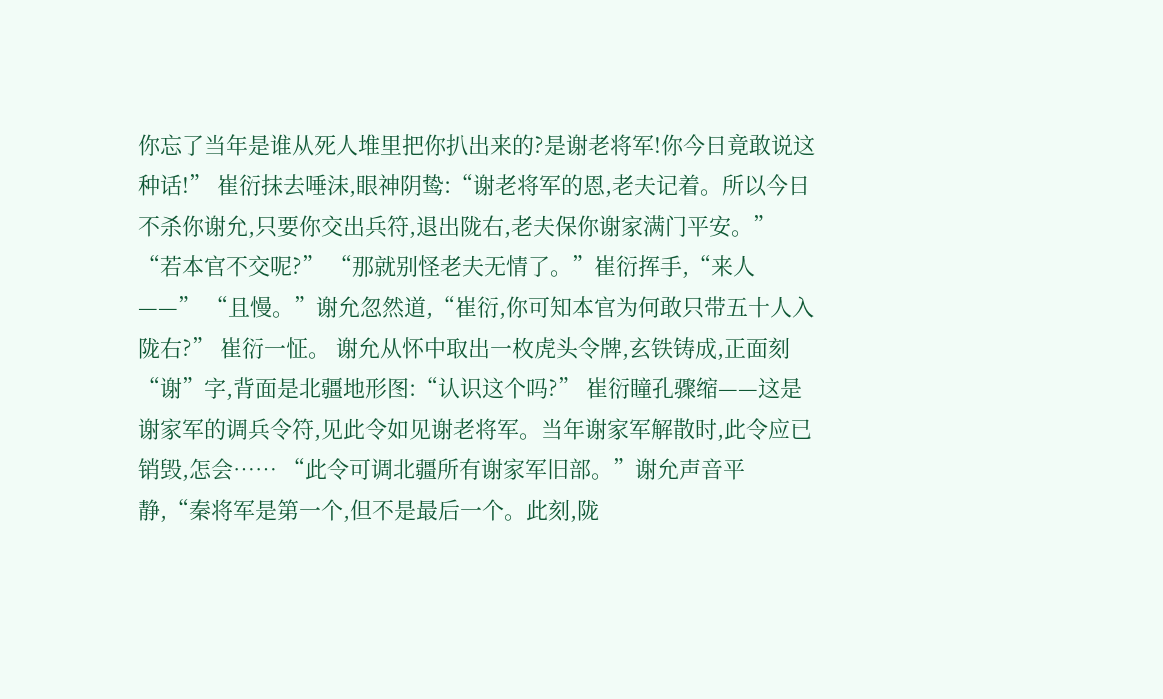你忘了当年是谁从死人堆里把你扒出来的?是谢老将军!你今日竟敢说这种话!” 崔衍抹去唾沫,眼神阴鸷:“谢老将军的恩,老夫记着。所以今日不杀你谢允,只要你交出兵符,退出陇右,老夫保你谢家满门平安。” “若本官不交呢?” “那就别怪老夫无情了。”崔衍挥手,“来人——” “且慢。”谢允忽然道,“崔衍,你可知本官为何敢只带五十人入陇右?” 崔衍一怔。 谢允从怀中取出一枚虎头令牌,玄铁铸成,正面刻“谢”字,背面是北疆地形图:“认识这个吗?” 崔衍瞳孔骤缩——这是谢家军的调兵令符,见此令如见谢老将军。当年谢家军解散时,此令应已销毁,怎会…… “此令可调北疆所有谢家军旧部。”谢允声音平静,“秦将军是第一个,但不是最后一个。此刻,陇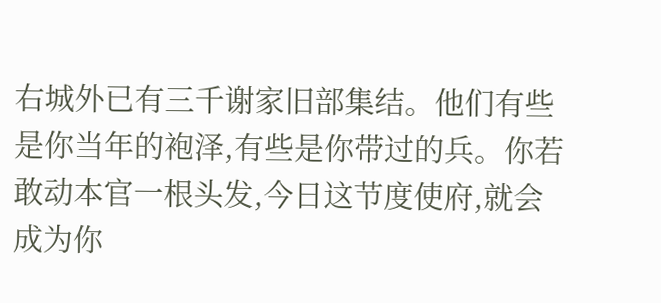右城外已有三千谢家旧部集结。他们有些是你当年的袍泽,有些是你带过的兵。你若敢动本官一根头发,今日这节度使府,就会成为你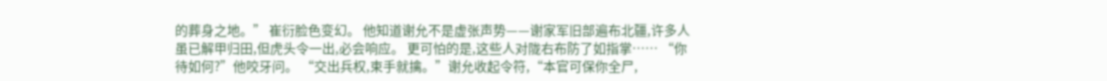的葬身之地。” 崔衍脸色变幻。 他知道谢允不是虚张声势——谢家军旧部遍布北疆,许多人虽已解甲归田,但虎头令一出,必会响应。 更可怕的是,这些人对陇右布防了如指掌…… “你待如何?”他咬牙问。 “交出兵权,束手就擒。”谢允收起令符,“本官可保你全尸,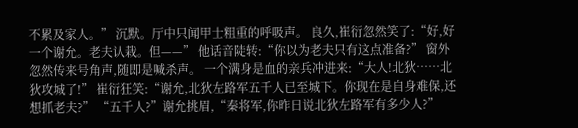不累及家人。” 沉默。厅中只闻甲士粗重的呼吸声。 良久,崔衍忽然笑了:“好,好一个谢允。老夫认栽。但——” 他话音陡转:“你以为老夫只有这点准备?” 窗外忽然传来号角声,随即是喊杀声。 一个满身是血的亲兵冲进来:“大人!北狄……北狄攻城了!” 崔衍狂笑:“谢允,北狄左路军五千人已至城下。你现在是自身难保,还想抓老夫?” “五千人?”谢允挑眉,“秦将军,你昨日说北狄左路军有多少人?”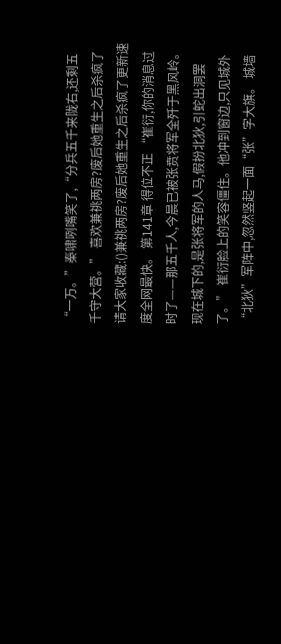“一万。”秦啸咧嘴笑了,“分兵五千来陇右,还剩五千守大营。” 喜欢兼祧两房?废后她重生之后杀疯了请大家收藏:()兼祧两房?废后她重生之后杀疯了更新速度全网最快。 第141章 得位不正 “崔衍,你的消息过时了——那五千人,今晨已被张贲将军全歼于黑风岭。现在城下的,是张将军的人马,假扮北狄,引蛇出洞罢了。” 崔衍脸上的笑容僵住。他冲到窗边,只见城外“北狄”军阵中,忽然竖起一面“张”字大旗。 城墙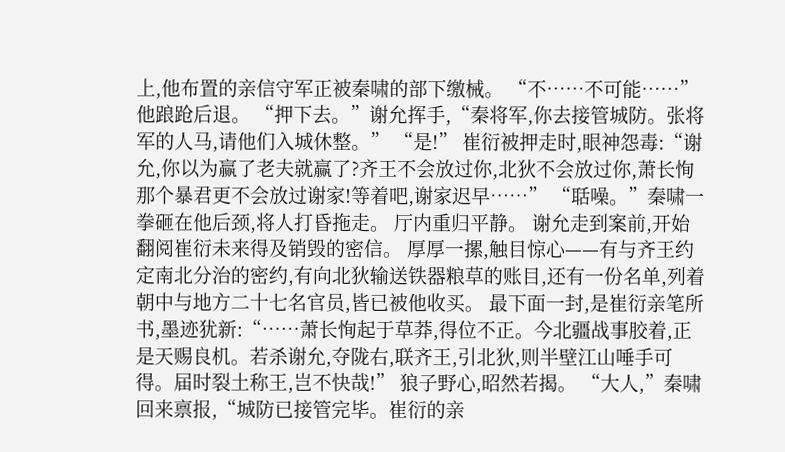上,他布置的亲信守军正被秦啸的部下缴械。 “不……不可能……”他踉跄后退。 “押下去。”谢允挥手,“秦将军,你去接管城防。张将军的人马,请他们入城休整。” “是!” 崔衍被押走时,眼神怨毒:“谢允,你以为赢了老夫就赢了?齐王不会放过你,北狄不会放过你,萧长恂那个暴君更不会放过谢家!等着吧,谢家迟早……” “聒噪。”秦啸一拳砸在他后颈,将人打昏拖走。 厅内重归平静。 谢允走到案前,开始翻阅崔衍未来得及销毁的密信。 厚厚一摞,触目惊心——有与齐王约定南北分治的密约,有向北狄输送铁器粮草的账目,还有一份名单,列着朝中与地方二十七名官员,皆已被他收买。 最下面一封,是崔衍亲笔所书,墨迹犹新:“……萧长恂起于草莽,得位不正。今北疆战事胶着,正是天赐良机。若杀谢允,夺陇右,联齐王,引北狄,则半壁江山唾手可得。届时裂土称王,岂不快哉!” 狼子野心,昭然若揭。 “大人,”秦啸回来禀报,“城防已接管完毕。崔衍的亲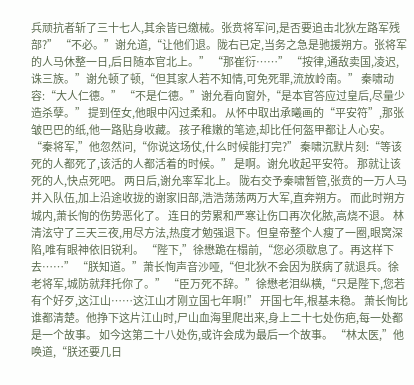兵顽抗者斩了三十七人,其余皆已缴械。张贲将军问,是否要追击北狄左路军残部?” “不必。”谢允道,“让他们退。陇右已定,当务之急是驰援朔方。张将军的人马休整一日,后日随本官北上。” “那崔衍……” “按律,通敌卖国,凌迟,诛三族。”谢允顿了顿,“但其家人若不知情,可免死罪,流放岭南。” 秦啸动容:“大人仁德。” “不是仁德。”谢允看向窗外,“是本官答应过皇后,尽量少造杀孽。” 提到侄女,他眼中闪过柔和。 从怀中取出承曦画的“平安符”,那张皱巴巴的纸,他一路贴身收藏。 孩子稚嫩的笔迹,却比任何盔甲都让人心安。 “秦将军,”他忽然问,“你说这场仗,什么时候能打完?” 秦啸沉默片刻:“等该死的人都死了,该活的人都活着的时候。” 是啊。谢允收起平安符。 那就让该死的人,快点死吧。 两日后,谢允率军北上。 陇右交予秦啸暂管,张贲的一万人马并入队伍,加上沿途收拢的谢家旧部,浩浩荡荡两万大军,直奔朔方。 而此时朔方城内,萧长恂的伤势恶化了。 连日的劳累和严寒让伤口再次化脓,高烧不退。 林清泫守了三天三夜,用尽方法,热度才勉强退下。但皇帝整个人瘦了一圈,眼窝深陷,唯有眼神依旧锐利。 “陛下,”徐懋跪在榻前,“您必须歇息了。再这样下去……” “朕知道。”萧长恂声音沙哑,“但北狄不会因为朕病了就退兵。徐老将军,城防就拜托你了。” “臣万死不辞。”徐懋老泪纵横,“只是陛下,您若有个好歹,这江山……这江山才刚立国七年啊!” 开国七年,根基未稳。 萧长恂比谁都清楚。他挣下这片江山时,尸山血海里爬出来,身上二十七处伤疤,每一处都是一个故事。 如今这第二十八处伤,或许会成为最后一个故事。 “林太医,”他唤道,“朕还要几日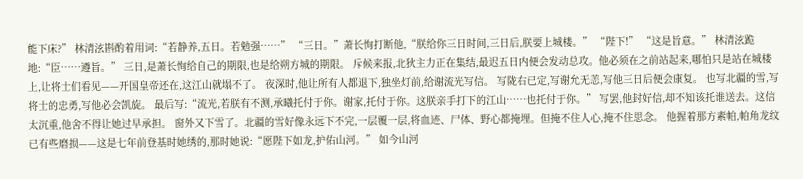能下床?” 林清泫斟酌着用词:“若静养,五日。若勉强……” “三日。”萧长恂打断他,“朕给你三日时间,三日后,朕要上城楼。” “陛下!” “这是旨意。” 林清泫跪地:“臣……遵旨。” 三日,是萧长恂给自己的期限,也是给朔方城的期限。 斥候来报,北狄主力正在集结,最迟五日内便会发动总攻。他必须在之前站起来,哪怕只是站在城楼上,让将士们看见——开国皇帝还在,这江山就塌不了。 夜深时,他让所有人都退下,独坐灯前,给谢流光写信。 写陇右已定,写谢允无恙,写他三日后便会康复。 也写北疆的雪,写将士的忠勇,写他必会凯旋。 最后写:“流光,若朕有不测,承曦托付于你。谢家,托付于你。这朕亲手打下的江山……也托付于你。” 写罢,他封好信,却不知该托谁送去。这信太沉重,他舍不得让她过早承担。 窗外又下雪了。北疆的雪好像永远下不完,一层覆一层,将血迹、尸体、野心都掩埋。但掩不住人心,掩不住思念。 他握着那方素帕,帕角龙纹已有些磨损——这是七年前登基时她绣的,那时她说:“愿陛下如龙,护佑山河。” 如今山河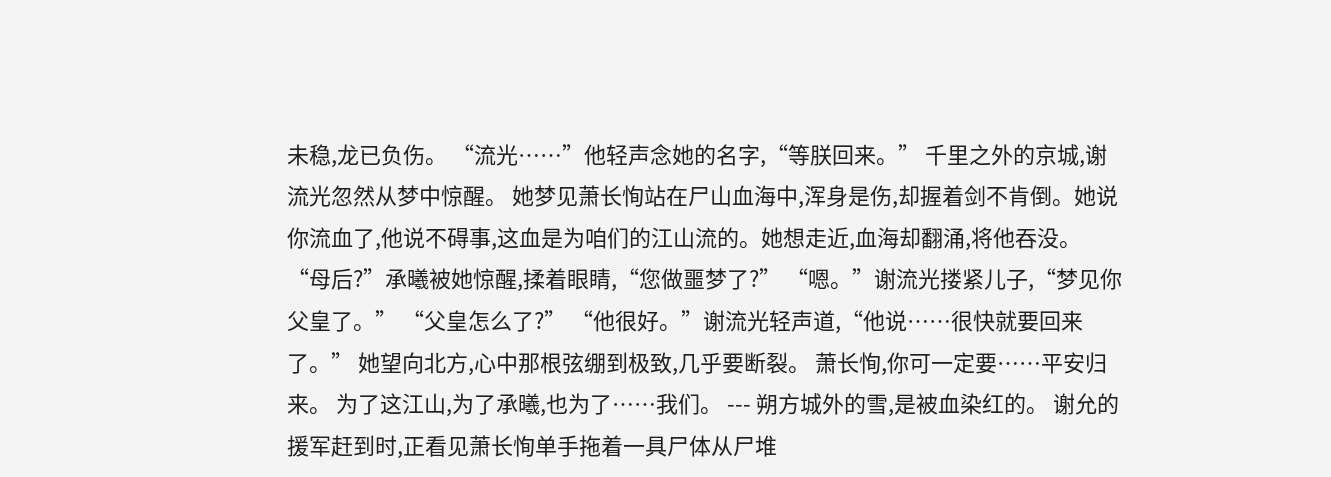未稳,龙已负伤。 “流光……”他轻声念她的名字,“等朕回来。” 千里之外的京城,谢流光忽然从梦中惊醒。 她梦见萧长恂站在尸山血海中,浑身是伤,却握着剑不肯倒。她说你流血了,他说不碍事,这血是为咱们的江山流的。她想走近,血海却翻涌,将他吞没。 “母后?”承曦被她惊醒,揉着眼睛,“您做噩梦了?” “嗯。”谢流光搂紧儿子,“梦见你父皇了。” “父皇怎么了?” “他很好。”谢流光轻声道,“他说……很快就要回来了。” 她望向北方,心中那根弦绷到极致,几乎要断裂。 萧长恂,你可一定要……平安归来。 为了这江山,为了承曦,也为了……我们。 --- 朔方城外的雪,是被血染红的。 谢允的援军赶到时,正看见萧长恂单手拖着一具尸体从尸堆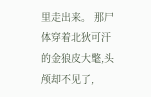里走出来。 那尸体穿着北狄可汗的金狼皮大氅,头颅却不见了,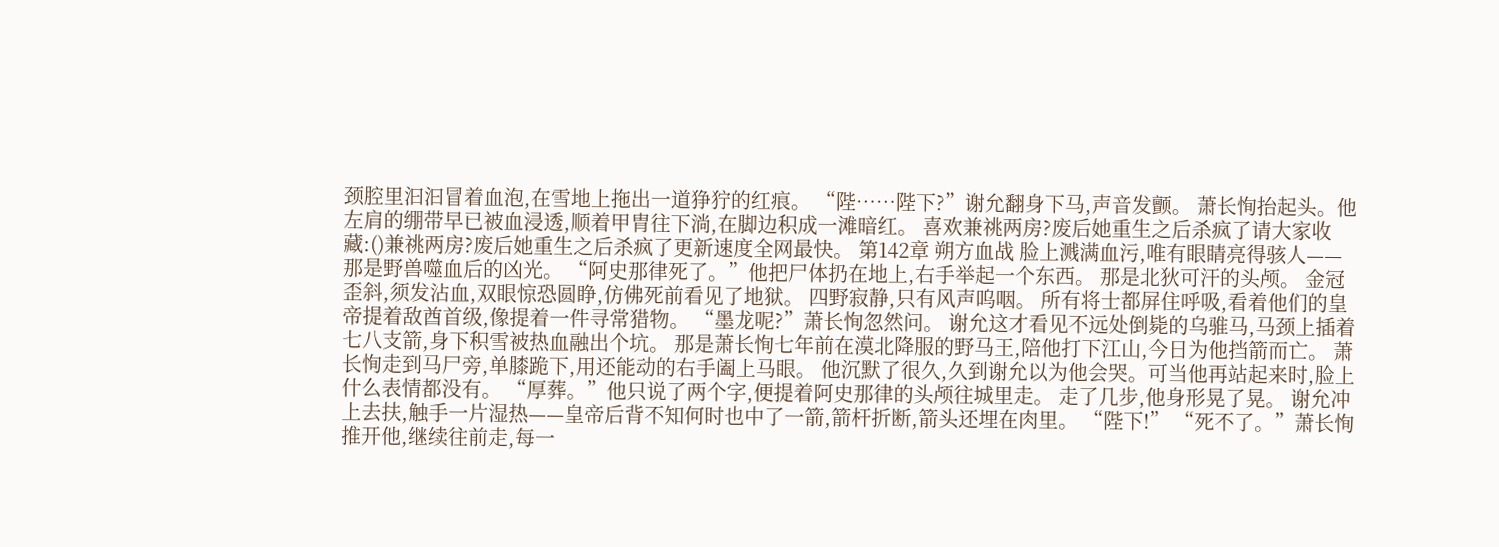颈腔里汩汩冒着血泡,在雪地上拖出一道狰狞的红痕。 “陛……陛下?”谢允翻身下马,声音发颤。 萧长恂抬起头。他左肩的绷带早已被血浸透,顺着甲胄往下淌,在脚边积成一滩暗红。 喜欢兼祧两房?废后她重生之后杀疯了请大家收藏:()兼祧两房?废后她重生之后杀疯了更新速度全网最快。 第142章 朔方血战 脸上溅满血污,唯有眼睛亮得骇人——那是野兽噬血后的凶光。 “阿史那律死了。”他把尸体扔在地上,右手举起一个东西。 那是北狄可汗的头颅。 金冠歪斜,须发沾血,双眼惊恐圆睁,仿佛死前看见了地狱。 四野寂静,只有风声呜咽。 所有将士都屏住呼吸,看着他们的皇帝提着敌酋首级,像提着一件寻常猎物。 “墨龙呢?”萧长恂忽然问。 谢允这才看见不远处倒毙的乌骓马,马颈上插着七八支箭,身下积雪被热血融出个坑。 那是萧长恂七年前在漠北降服的野马王,陪他打下江山,今日为他挡箭而亡。 萧长恂走到马尸旁,单膝跪下,用还能动的右手阖上马眼。 他沉默了很久,久到谢允以为他会哭。可当他再站起来时,脸上什么表情都没有。 “厚葬。”他只说了两个字,便提着阿史那律的头颅往城里走。 走了几步,他身形晃了晃。 谢允冲上去扶,触手一片湿热——皇帝后背不知何时也中了一箭,箭杆折断,箭头还埋在肉里。 “陛下!” “死不了。”萧长恂推开他,继续往前走,每一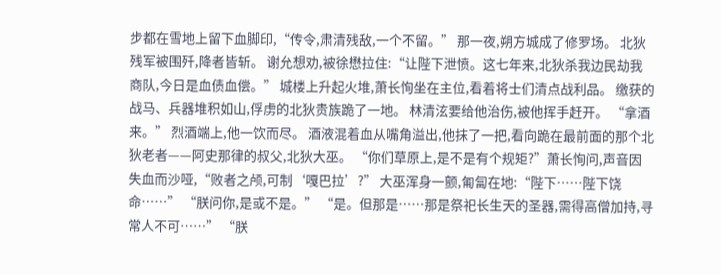步都在雪地上留下血脚印,“传令,肃清残敌,一个不留。” 那一夜,朔方城成了修罗场。 北狄残军被围歼,降者皆斩。 谢允想劝,被徐懋拉住:“让陛下泄愤。这七年来,北狄杀我边民劫我商队,今日是血债血偿。” 城楼上升起火堆,萧长恂坐在主位,看着将士们清点战利品。 缴获的战马、兵器堆积如山,俘虏的北狄贵族跪了一地。 林清泫要给他治伤,被他挥手赶开。 “拿酒来。” 烈酒端上,他一饮而尽。 酒液混着血从嘴角溢出,他抹了一把,看向跪在最前面的那个北狄老者——阿史那律的叔父,北狄大巫。 “你们草原上,是不是有个规矩?”萧长恂问,声音因失血而沙哑,“败者之颅,可制‘嘎巴拉’?” 大巫浑身一颤,匍匐在地:“陛下……陛下饶命……” “朕问你,是或不是。” “是。但那是……那是祭祀长生天的圣器,需得高僧加持,寻常人不可……” “朕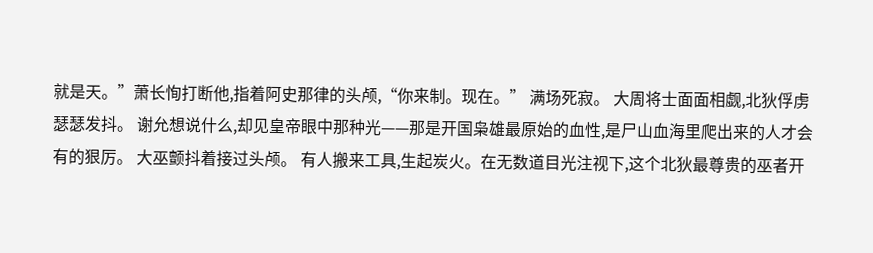就是天。”萧长恂打断他,指着阿史那律的头颅,“你来制。现在。” 满场死寂。 大周将士面面相觑,北狄俘虏瑟瑟发抖。 谢允想说什么,却见皇帝眼中那种光——那是开国枭雄最原始的血性,是尸山血海里爬出来的人才会有的狠厉。 大巫颤抖着接过头颅。 有人搬来工具,生起炭火。在无数道目光注视下,这个北狄最尊贵的巫者开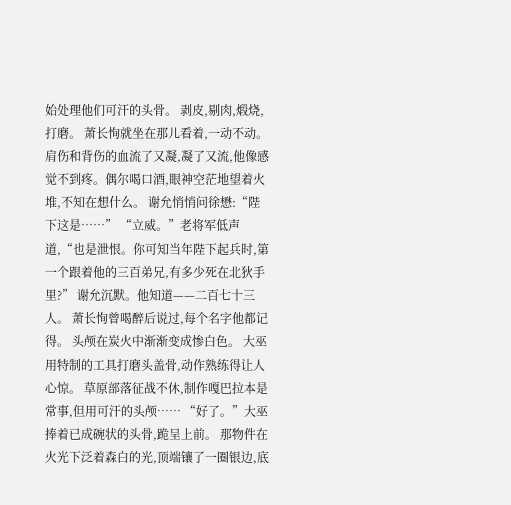始处理他们可汗的头骨。 剥皮,剔肉,煅烧,打磨。 萧长恂就坐在那儿看着,一动不动。 肩伤和背伤的血流了又凝,凝了又流,他像感觉不到疼。偶尔喝口酒,眼神空茫地望着火堆,不知在想什么。 谢允悄悄问徐懋:“陛下这是……” “立威。”老将军低声道,“也是泄恨。你可知当年陛下起兵时,第一个跟着他的三百弟兄,有多少死在北狄手里?” 谢允沉默。他知道——二百七十三人。 萧长恂曾喝醉后说过,每个名字他都记得。 头颅在炭火中渐渐变成惨白色。 大巫用特制的工具打磨头盖骨,动作熟练得让人心惊。 草原部落征战不休,制作嘎巴拉本是常事,但用可汗的头颅…… “好了。”大巫捧着已成碗状的头骨,跪呈上前。 那物件在火光下泛着森白的光,顶端镶了一圈银边,底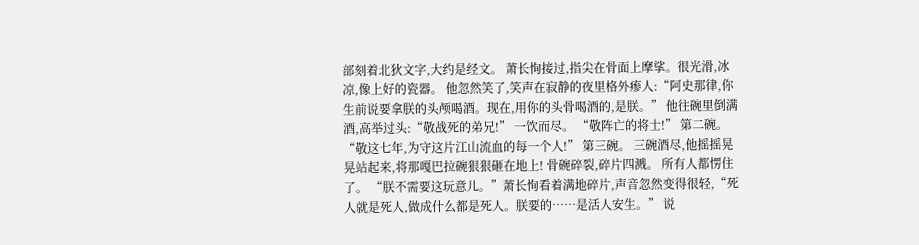部刻着北狄文字,大约是经文。 萧长恂接过,指尖在骨面上摩挲。很光滑,冰凉,像上好的瓷器。 他忽然笑了,笑声在寂静的夜里格外瘆人:“阿史那律,你生前说要拿朕的头颅喝酒。现在,用你的头骨喝酒的,是朕。” 他往碗里倒满酒,高举过头:“敬战死的弟兄!” 一饮而尽。 “敬阵亡的将士!” 第二碗。 “敬这七年,为守这片江山流血的每一个人!” 第三碗。 三碗酒尽,他摇摇晃晃站起来,将那嘎巴拉碗狠狠砸在地上! 骨碗碎裂,碎片四溅。 所有人都愣住了。 “朕不需要这玩意儿。”萧长恂看着满地碎片,声音忽然变得很轻,“死人就是死人,做成什么都是死人。朕要的……是活人安生。” 说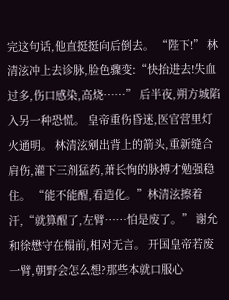完这句话,他直挺挺向后倒去。 “陛下!” 林清泫冲上去诊脉,脸色骤变:“快抬进去!失血过多,伤口感染,高烧……” 后半夜,朔方城陷入另一种恐慌。 皇帝重伤昏迷,医官营里灯火通明。 林清泫剜出背上的箭头,重新缝合肩伤,灌下三剂猛药,萧长恂的脉搏才勉强稳住。 “能不能醒,看造化。”林清泫擦着汗,“就算醒了,左臂……怕是废了。” 谢允和徐懋守在榻前,相对无言。 开国皇帝若废一臂,朝野会怎么想?那些本就口服心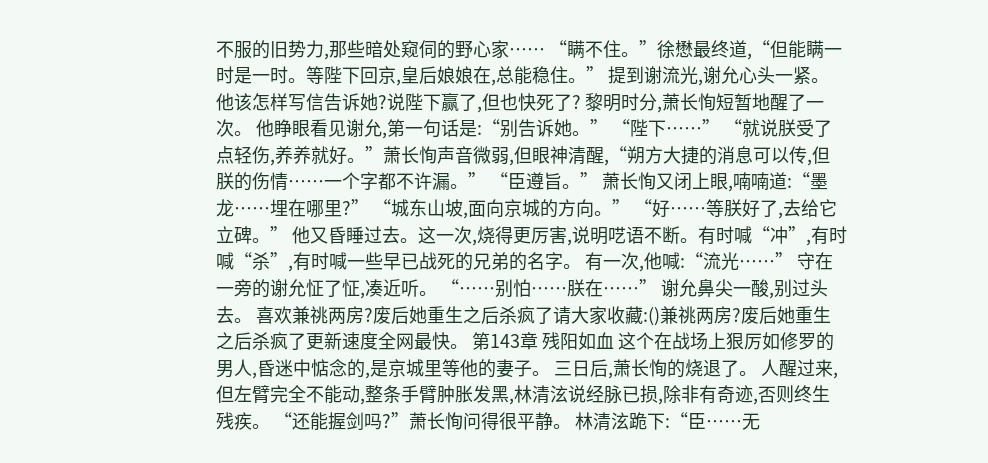不服的旧势力,那些暗处窥伺的野心家…… “瞒不住。”徐懋最终道,“但能瞒一时是一时。等陛下回京,皇后娘娘在,总能稳住。” 提到谢流光,谢允心头一紧。 他该怎样写信告诉她?说陛下赢了,但也快死了? 黎明时分,萧长恂短暂地醒了一次。 他睁眼看见谢允,第一句话是:“别告诉她。” “陛下……” “就说朕受了点轻伤,养养就好。”萧长恂声音微弱,但眼神清醒,“朔方大捷的消息可以传,但朕的伤情……一个字都不许漏。” “臣遵旨。” 萧长恂又闭上眼,喃喃道:“墨龙……埋在哪里?” “城东山坡,面向京城的方向。” “好……等朕好了,去给它立碑。” 他又昏睡过去。这一次,烧得更厉害,说明呓语不断。有时喊“冲”,有时喊“杀”,有时喊一些早已战死的兄弟的名字。 有一次,他喊:“流光……” 守在一旁的谢允怔了怔,凑近听。 “……别怕……朕在……” 谢允鼻尖一酸,别过头去。 喜欢兼祧两房?废后她重生之后杀疯了请大家收藏:()兼祧两房?废后她重生之后杀疯了更新速度全网最快。 第143章 残阳如血 这个在战场上狠厉如修罗的男人,昏迷中惦念的,是京城里等他的妻子。 三日后,萧长恂的烧退了。 人醒过来,但左臂完全不能动,整条手臂肿胀发黑,林清泫说经脉已损,除非有奇迹,否则终生残疾。 “还能握剑吗?”萧长恂问得很平静。 林清泫跪下:“臣……无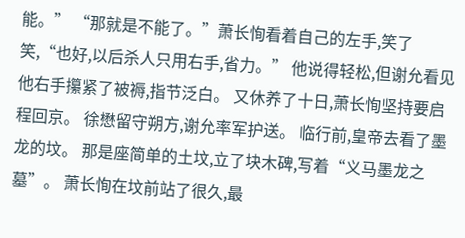能。” “那就是不能了。”萧长恂看着自己的左手,笑了笑,“也好,以后杀人只用右手,省力。” 他说得轻松,但谢允看见他右手攥紧了被褥,指节泛白。 又休养了十日,萧长恂坚持要启程回京。 徐懋留守朔方,谢允率军护送。 临行前,皇帝去看了墨龙的坟。 那是座简单的土坟,立了块木碑,写着“义马墨龙之墓”。 萧长恂在坟前站了很久,最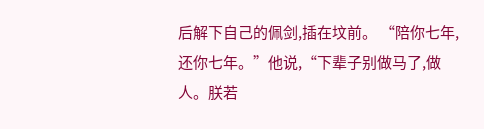后解下自己的佩剑,插在坟前。 “陪你七年,还你七年。”他说,“下辈子别做马了,做人。朕若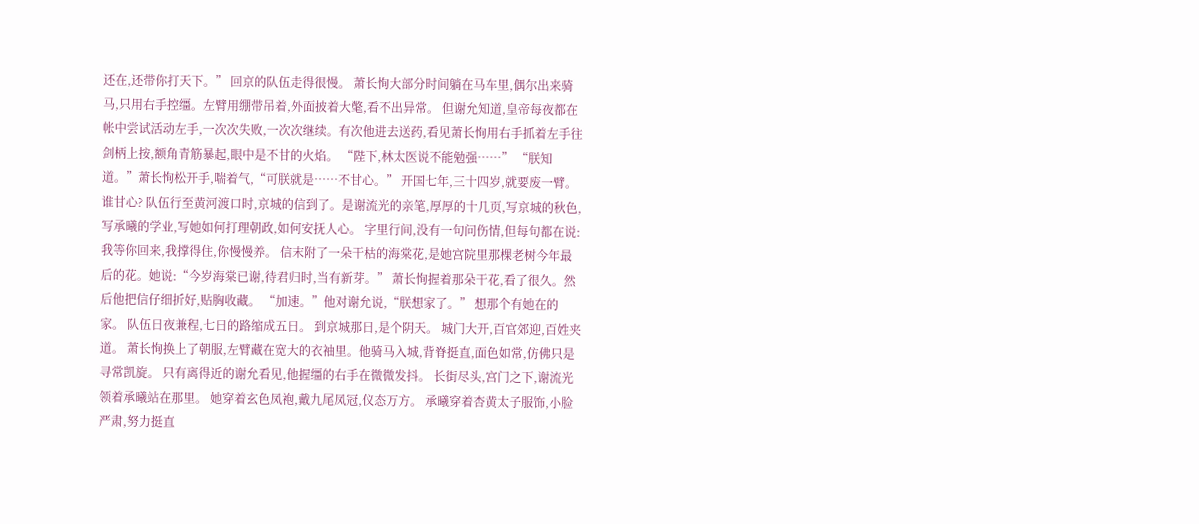还在,还带你打天下。” 回京的队伍走得很慢。 萧长恂大部分时间躺在马车里,偶尔出来骑马,只用右手控缰。左臂用绷带吊着,外面披着大氅,看不出异常。 但谢允知道,皇帝每夜都在帐中尝试活动左手,一次次失败,一次次继续。有次他进去送药,看见萧长恂用右手抓着左手往剑柄上按,额角青筋暴起,眼中是不甘的火焰。 “陛下,林太医说不能勉强……” “朕知道。”萧长恂松开手,喘着气,“可朕就是……不甘心。” 开国七年,三十四岁,就要废一臂。 谁甘心? 队伍行至黄河渡口时,京城的信到了。是谢流光的亲笔,厚厚的十几页,写京城的秋色,写承曦的学业,写她如何打理朝政,如何安抚人心。 字里行间,没有一句问伤情,但每句都在说:我等你回来,我撑得住,你慢慢养。 信末附了一朵干枯的海棠花,是她宫院里那棵老树今年最后的花。她说:“今岁海棠已谢,待君归时,当有新芽。” 萧长恂握着那朵干花,看了很久。然后他把信仔细折好,贴胸收藏。 “加速。”他对谢允说,“朕想家了。” 想那个有她在的家。 队伍日夜兼程,七日的路缩成五日。 到京城那日,是个阴天。 城门大开,百官郊迎,百姓夹道。 萧长恂换上了朝服,左臂藏在宽大的衣袖里。他骑马入城,背脊挺直,面色如常,仿佛只是寻常凯旋。 只有离得近的谢允看见,他握缰的右手在微微发抖。 长街尽头,宫门之下,谢流光领着承曦站在那里。 她穿着玄色凤袍,戴九尾凤冠,仪态万方。 承曦穿着杏黄太子服饰,小脸严肃,努力挺直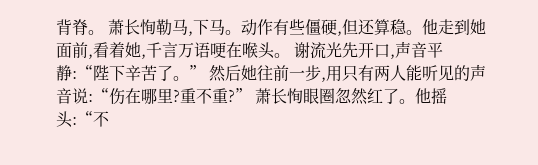背脊。 萧长恂勒马,下马。动作有些僵硬,但还算稳。他走到她面前,看着她,千言万语哽在喉头。 谢流光先开口,声音平静:“陛下辛苦了。” 然后她往前一步,用只有两人能听见的声音说:“伤在哪里?重不重?” 萧长恂眼圈忽然红了。他摇头:“不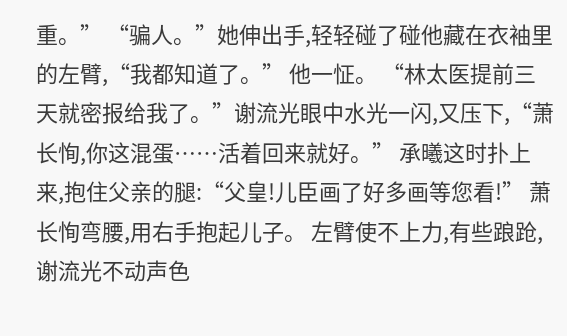重。” “骗人。”她伸出手,轻轻碰了碰他藏在衣袖里的左臂,“我都知道了。” 他一怔。 “林太医提前三天就密报给我了。”谢流光眼中水光一闪,又压下,“萧长恂,你这混蛋……活着回来就好。” 承曦这时扑上来,抱住父亲的腿:“父皇!儿臣画了好多画等您看!” 萧长恂弯腰,用右手抱起儿子。 左臂使不上力,有些踉跄,谢流光不动声色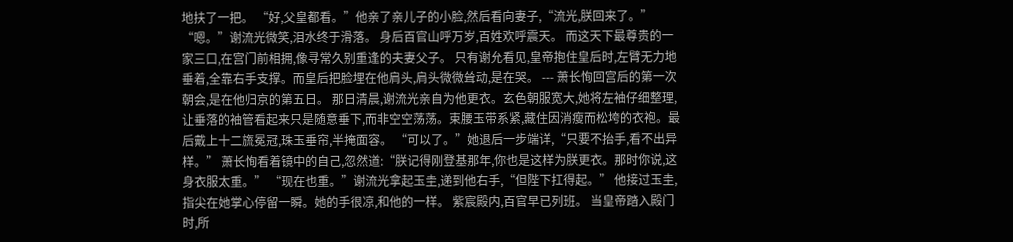地扶了一把。 “好,父皇都看。”他亲了亲儿子的小脸,然后看向妻子,“流光,朕回来了。” “嗯。”谢流光微笑,泪水终于滑落。 身后百官山呼万岁,百姓欢呼震天。 而这天下最尊贵的一家三口,在宫门前相拥,像寻常久别重逢的夫妻父子。 只有谢允看见,皇帝抱住皇后时,左臂无力地垂着,全靠右手支撑。而皇后把脸埋在他肩头,肩头微微耸动,是在哭。 --- 萧长恂回宫后的第一次朝会,是在他归京的第五日。 那日清晨,谢流光亲自为他更衣。玄色朝服宽大,她将左袖仔细整理,让垂落的袖管看起来只是随意垂下,而非空空荡荡。束腰玉带系紧,藏住因消瘦而松垮的衣袍。最后戴上十二旒冕冠,珠玉垂帘,半掩面容。 “可以了。”她退后一步端详,“只要不抬手,看不出异样。” 萧长恂看着镜中的自己,忽然道:“朕记得刚登基那年,你也是这样为朕更衣。那时你说,这身衣服太重。” “现在也重。”谢流光拿起玉圭,递到他右手,“但陛下扛得起。” 他接过玉圭,指尖在她掌心停留一瞬。她的手很凉,和他的一样。 紫宸殿内,百官早已列班。 当皇帝踏入殿门时,所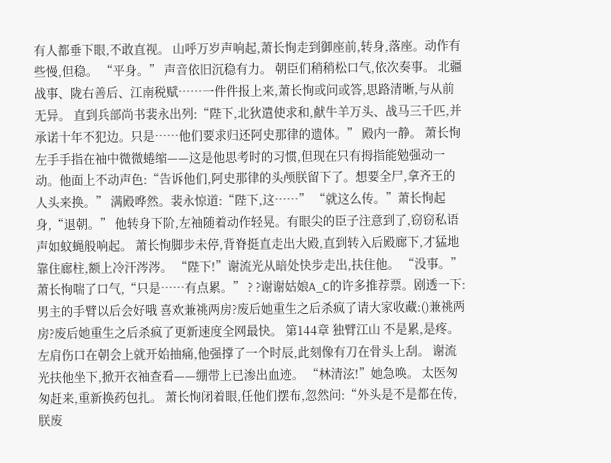有人都垂下眼,不敢直视。 山呼万岁声响起,萧长恂走到御座前,转身,落座。动作有些慢,但稳。 “平身。” 声音依旧沉稳有力。 朝臣们稍稍松口气,依次奏事。 北疆战事、陇右善后、江南税赋……一件件报上来,萧长恂或问或答,思路清晰,与从前无异。 直到兵部尚书裴永出列:“陛下,北狄遣使求和,献牛羊万头、战马三千匹,并承诺十年不犯边。只是……他们要求归还阿史那律的遗体。” 殿内一静。 萧长恂左手手指在袖中微微蜷缩——这是他思考时的习惯,但现在只有拇指能勉强动一动。他面上不动声色:“告诉他们,阿史那律的头颅朕留下了。想要全尸,拿齐王的人头来换。” 满殿哗然。裴永惊道:“陛下,这……” “就这么传。”萧长恂起身,“退朝。” 他转身下阶,左袖随着动作轻晃。有眼尖的臣子注意到了,窃窃私语声如蚊蝇般响起。 萧长恂脚步未停,背脊挺直走出大殿,直到转入后殿廊下,才猛地靠住廊柱,额上冷汗涔涔。 “陛下!”谢流光从暗处快步走出,扶住他。 “没事。”萧长恂喘了口气,“只是……有点累。” ? ?谢谢姑娘A_C的许多推荐票。剧透一下:男主的手臂以后会好哦 喜欢兼祧两房?废后她重生之后杀疯了请大家收藏:()兼祧两房?废后她重生之后杀疯了更新速度全网最快。 第144章 独臂江山 不是累,是疼。左肩伤口在朝会上就开始抽痛,他强撑了一个时辰,此刻像有刀在骨头上刮。 谢流光扶他坐下,掀开衣袖查看——绷带上已渗出血迹。 “林清泫!”她急唤。 太医匆匆赶来,重新换药包扎。 萧长恂闭着眼,任他们摆布,忽然问:“外头是不是都在传,朕废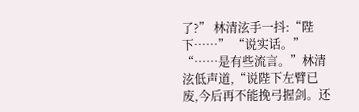了?” 林清泫手一抖:“陛下……” “说实话。” “……是有些流言。”林清泫低声道,“说陛下左臂已废,今后再不能挽弓握剑。还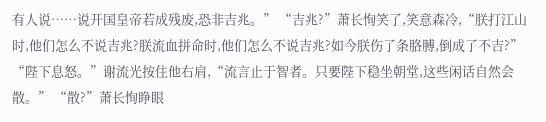有人说……说开国皇帝若成残废,恐非吉兆。” “吉兆?”萧长恂笑了,笑意森冷,“朕打江山时,他们怎么不说吉兆?朕流血拼命时,他们怎么不说吉兆?如今朕伤了条胳膊,倒成了不吉?” “陛下息怒。”谢流光按住他右肩,“流言止于智者。只要陛下稳坐朝堂,这些闲话自然会散。” “散?”萧长恂睁眼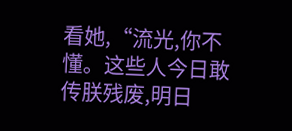看她,“流光,你不懂。这些人今日敢传朕残废,明日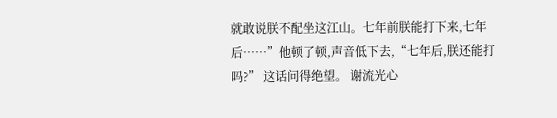就敢说朕不配坐这江山。七年前朕能打下来,七年后……”他顿了顿,声音低下去,“七年后,朕还能打吗?” 这话问得绝望。 谢流光心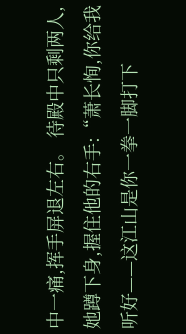中一痛,挥手屏退左右。 待殿中只剩两人,她蹲下身,握住他的右手:“萧长恂,你给我听好——这江山是你一拳一脚打下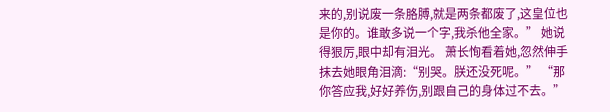来的,别说废一条胳膊,就是两条都废了,这皇位也是你的。谁敢多说一个字,我杀他全家。” 她说得狠厉,眼中却有泪光。 萧长恂看着她,忽然伸手抹去她眼角泪滴:“别哭。朕还没死呢。” “那你答应我,好好养伤,别跟自己的身体过不去。”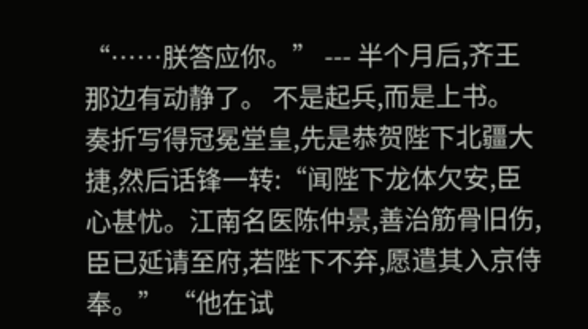“……朕答应你。” --- 半个月后,齐王那边有动静了。 不是起兵,而是上书。 奏折写得冠冕堂皇,先是恭贺陛下北疆大捷,然后话锋一转:“闻陛下龙体欠安,臣心甚忧。江南名医陈仲景,善治筋骨旧伤,臣已延请至府,若陛下不弃,愿遣其入京侍奉。” “他在试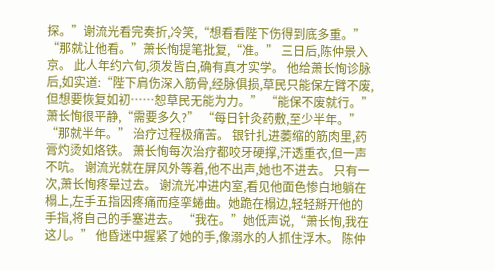探。”谢流光看完奏折,冷笑,“想看看陛下伤得到底多重。” “那就让他看。”萧长恂提笔批复,“准。” 三日后,陈仲景入京。 此人年约六旬,须发皆白,确有真才实学。 他给萧长恂诊脉后,如实道:“陛下肩伤深入筋骨,经脉俱损,草民只能保左臂不废,但想要恢复如初……恕草民无能为力。” “能保不废就行。”萧长恂很平静,“需要多久?” “每日针灸药敷,至少半年。” “那就半年。” 治疗过程极痛苦。 银针扎进萎缩的筋肉里,药膏灼烫如烙铁。 萧长恂每次治疗都咬牙硬撑,汗透重衣,但一声不吭。 谢流光就在屏风外等着,他不出声,她也不进去。 只有一次,萧长恂疼晕过去。 谢流光冲进内室,看见他面色惨白地躺在榻上,左手五指因疼痛而痉挛蜷曲。她跪在榻边,轻轻掰开他的手指,将自己的手塞进去。 “我在。”她低声说,“萧长恂,我在这儿。” 他昏迷中握紧了她的手,像溺水的人抓住浮木。 陈仲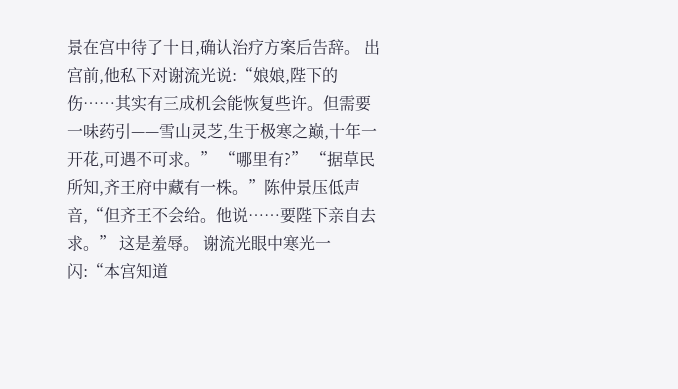景在宫中待了十日,确认治疗方案后告辞。 出宫前,他私下对谢流光说:“娘娘,陛下的伤……其实有三成机会能恢复些许。但需要一味药引——雪山灵芝,生于极寒之巅,十年一开花,可遇不可求。” “哪里有?” “据草民所知,齐王府中藏有一株。”陈仲景压低声音,“但齐王不会给。他说……要陛下亲自去求。” 这是羞辱。 谢流光眼中寒光一闪:“本宫知道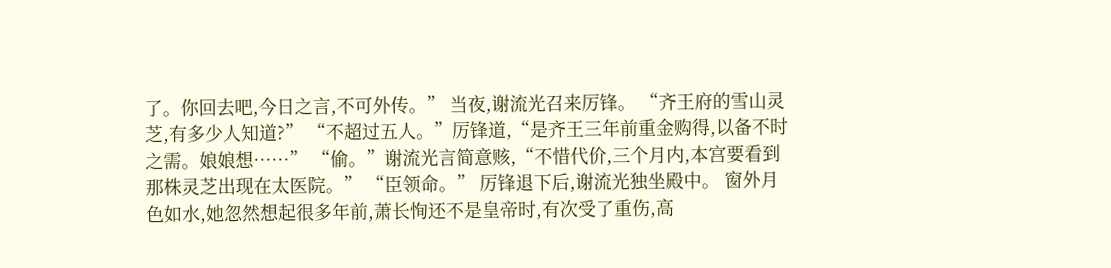了。你回去吧,今日之言,不可外传。” 当夜,谢流光召来厉锋。 “齐王府的雪山灵芝,有多少人知道?” “不超过五人。”厉锋道,“是齐王三年前重金购得,以备不时之需。娘娘想……” “偷。”谢流光言简意赅,“不惜代价,三个月内,本宫要看到那株灵芝出现在太医院。” “臣领命。” 厉锋退下后,谢流光独坐殿中。 窗外月色如水,她忽然想起很多年前,萧长恂还不是皇帝时,有次受了重伤,高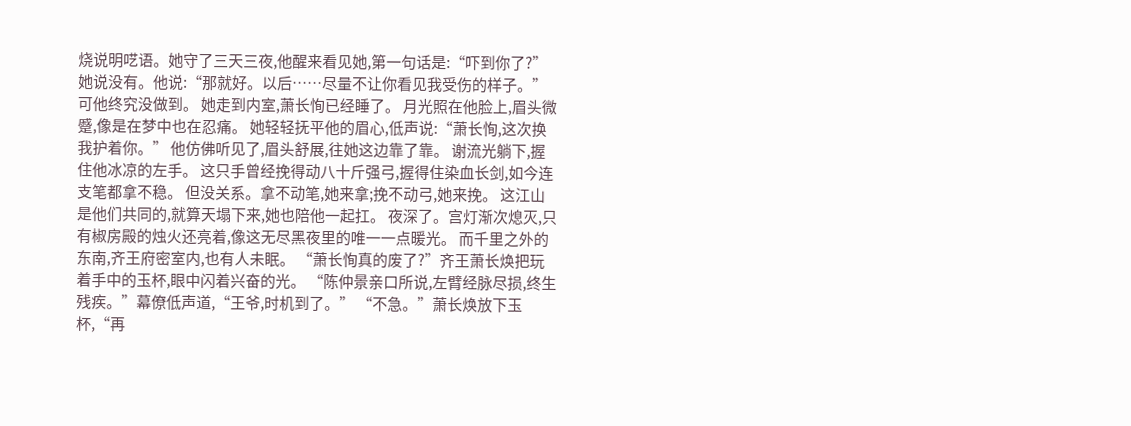烧说明呓语。她守了三天三夜,他醒来看见她,第一句话是:“吓到你了?” 她说没有。他说:“那就好。以后……尽量不让你看见我受伤的样子。” 可他终究没做到。 她走到内室,萧长恂已经睡了。 月光照在他脸上,眉头微蹙,像是在梦中也在忍痛。 她轻轻抚平他的眉心,低声说:“萧长恂,这次换我护着你。” 他仿佛听见了,眉头舒展,往她这边靠了靠。 谢流光躺下,握住他冰凉的左手。 这只手曾经挽得动八十斤强弓,握得住染血长剑,如今连支笔都拿不稳。 但没关系。拿不动笔,她来拿;挽不动弓,她来挽。 这江山是他们共同的,就算天塌下来,她也陪他一起扛。 夜深了。宫灯渐次熄灭,只有椒房殿的烛火还亮着,像这无尽黑夜里的唯一一点暖光。 而千里之外的东南,齐王府密室内,也有人未眠。 “萧长恂真的废了?”齐王萧长焕把玩着手中的玉杯,眼中闪着兴奋的光。 “陈仲景亲口所说,左臂经脉尽损,终生残疾。”幕僚低声道,“王爷,时机到了。” “不急。”萧长焕放下玉杯,“再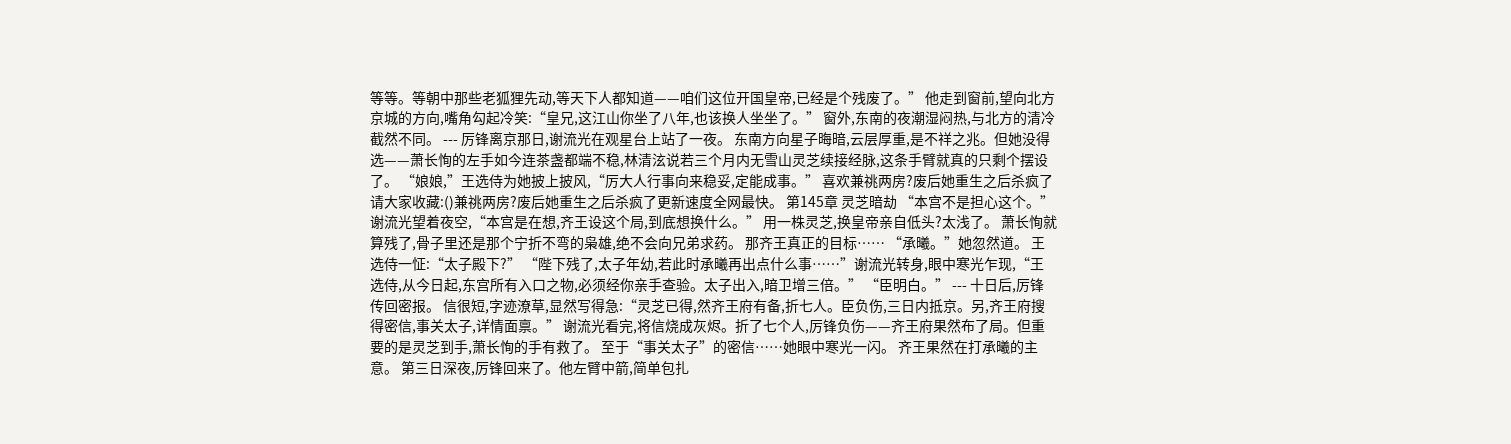等等。等朝中那些老狐狸先动,等天下人都知道——咱们这位开国皇帝,已经是个残废了。” 他走到窗前,望向北方京城的方向,嘴角勾起冷笑:“皇兄,这江山你坐了八年,也该换人坐坐了。” 窗外,东南的夜潮湿闷热,与北方的清冷截然不同。 --- 厉锋离京那日,谢流光在观星台上站了一夜。 东南方向星子晦暗,云层厚重,是不祥之兆。但她没得选——萧长恂的左手如今连茶盏都端不稳,林清泫说若三个月内无雪山灵芝续接经脉,这条手臂就真的只剩个摆设了。 “娘娘,”王选侍为她披上披风,“厉大人行事向来稳妥,定能成事。” 喜欢兼祧两房?废后她重生之后杀疯了请大家收藏:()兼祧两房?废后她重生之后杀疯了更新速度全网最快。 第145章 灵芝暗劫 “本宫不是担心这个。”谢流光望着夜空,“本宫是在想,齐王设这个局,到底想换什么。” 用一株灵芝,换皇帝亲自低头?太浅了。 萧长恂就算残了,骨子里还是那个宁折不弯的枭雄,绝不会向兄弟求药。 那齐王真正的目标…… “承曦。”她忽然道。 王选侍一怔:“太子殿下?” “陛下残了,太子年幼,若此时承曦再出点什么事……”谢流光转身,眼中寒光乍现,“王选侍,从今日起,东宫所有入口之物,必须经你亲手查验。太子出入,暗卫增三倍。” “臣明白。” --- 十日后,厉锋传回密报。 信很短,字迹潦草,显然写得急:“灵芝已得,然齐王府有备,折七人。臣负伤,三日内抵京。另,齐王府搜得密信,事关太子,详情面禀。” 谢流光看完,将信烧成灰烬。折了七个人,厉锋负伤——齐王府果然布了局。但重要的是灵芝到手,萧长恂的手有救了。 至于“事关太子”的密信……她眼中寒光一闪。 齐王果然在打承曦的主意。 第三日深夜,厉锋回来了。他左臂中箭,简单包扎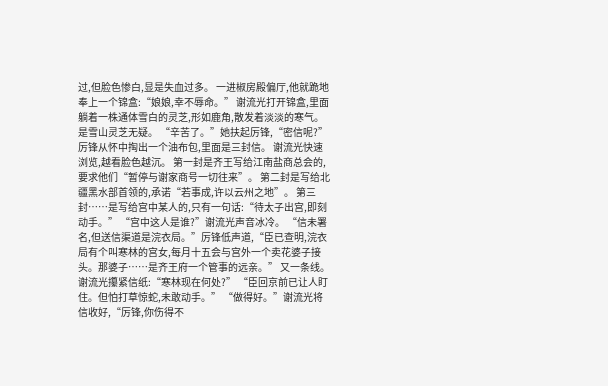过,但脸色惨白,显是失血过多。 一进椒房殿偏厅,他就跪地奉上一个锦盒:“娘娘,幸不辱命。” 谢流光打开锦盒,里面躺着一株通体雪白的灵芝,形如鹿角,散发着淡淡的寒气。是雪山灵芝无疑。 “辛苦了。”她扶起厉锋,“密信呢?” 厉锋从怀中掏出一个油布包,里面是三封信。 谢流光快速浏览,越看脸色越沉。 第一封是齐王写给江南盐商总会的,要求他们“暂停与谢家商号一切往来”。 第二封是写给北疆黑水部首领的,承诺“若事成,许以云州之地”。 第三封……是写给宫中某人的,只有一句话:“待太子出宫,即刻动手。” “宫中这人是谁?”谢流光声音冰冷。 “信未署名,但送信渠道是浣衣局。”厉锋低声道,“臣已查明,浣衣局有个叫寒林的宫女,每月十五会与宫外一个卖花婆子接头。那婆子……是齐王府一个管事的远亲。” 又一条线。谢流光攥紧信纸:“寒林现在何处?” “臣回京前已让人盯住。但怕打草惊蛇,未敢动手。” “做得好。”谢流光将信收好,“厉锋,你伤得不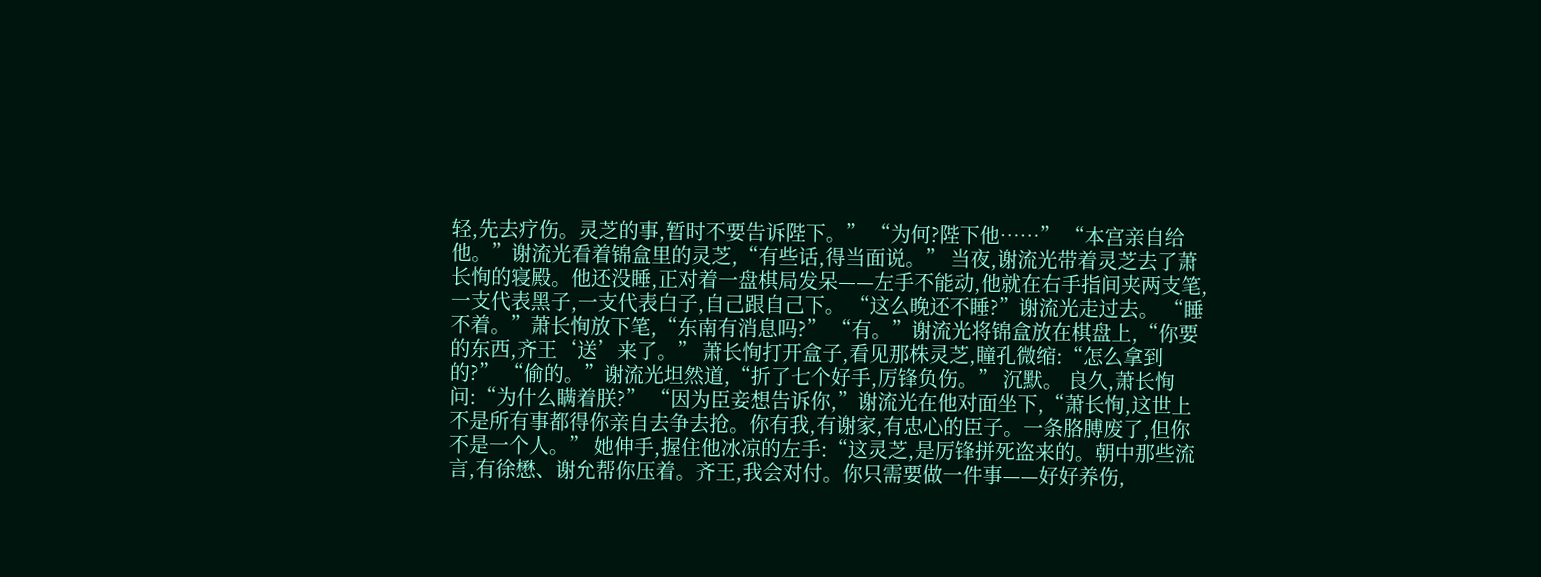轻,先去疗伤。灵芝的事,暂时不要告诉陛下。” “为何?陛下他……” “本宫亲自给他。”谢流光看着锦盒里的灵芝,“有些话,得当面说。” 当夜,谢流光带着灵芝去了萧长恂的寝殿。他还没睡,正对着一盘棋局发呆——左手不能动,他就在右手指间夹两支笔,一支代表黑子,一支代表白子,自己跟自己下。 “这么晚还不睡?”谢流光走过去。 “睡不着。”萧长恂放下笔,“东南有消息吗?” “有。”谢流光将锦盒放在棋盘上,“你要的东西,齐王‘送’来了。” 萧长恂打开盒子,看见那株灵芝,瞳孔微缩:“怎么拿到的?” “偷的。”谢流光坦然道,“折了七个好手,厉锋负伤。” 沉默。 良久,萧长恂问:“为什么瞒着朕?” “因为臣妾想告诉你,”谢流光在他对面坐下,“萧长恂,这世上不是所有事都得你亲自去争去抢。你有我,有谢家,有忠心的臣子。一条胳膊废了,但你不是一个人。” 她伸手,握住他冰凉的左手:“这灵芝,是厉锋拼死盗来的。朝中那些流言,有徐懋、谢允帮你压着。齐王,我会对付。你只需要做一件事——好好养伤,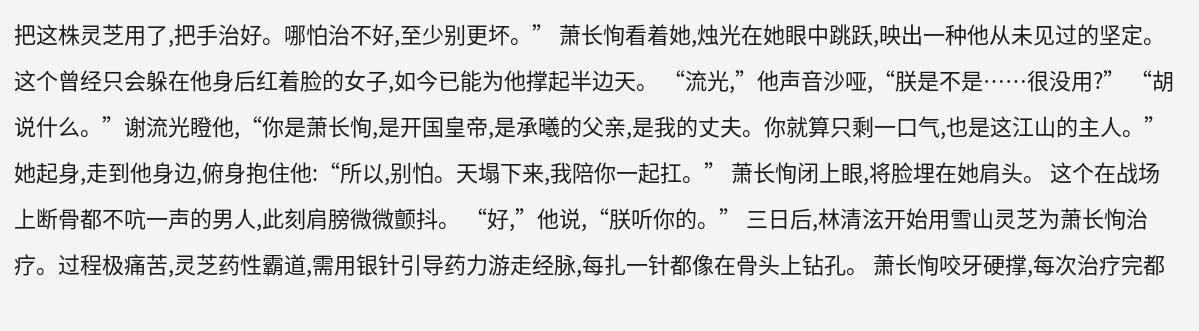把这株灵芝用了,把手治好。哪怕治不好,至少别更坏。” 萧长恂看着她,烛光在她眼中跳跃,映出一种他从未见过的坚定。 这个曾经只会躲在他身后红着脸的女子,如今已能为他撑起半边天。 “流光,”他声音沙哑,“朕是不是……很没用?” “胡说什么。”谢流光瞪他,“你是萧长恂,是开国皇帝,是承曦的父亲,是我的丈夫。你就算只剩一口气,也是这江山的主人。” 她起身,走到他身边,俯身抱住他:“所以,别怕。天塌下来,我陪你一起扛。” 萧长恂闭上眼,将脸埋在她肩头。 这个在战场上断骨都不吭一声的男人,此刻肩膀微微颤抖。 “好,”他说,“朕听你的。” 三日后,林清泫开始用雪山灵芝为萧长恂治疗。过程极痛苦,灵芝药性霸道,需用银针引导药力游走经脉,每扎一针都像在骨头上钻孔。 萧长恂咬牙硬撑,每次治疗完都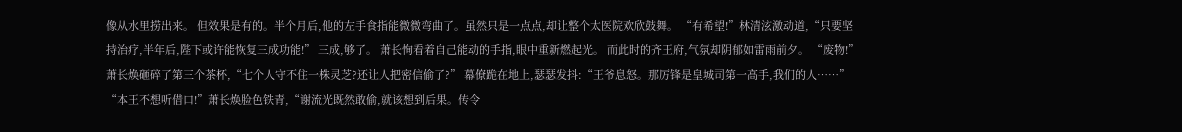像从水里捞出来。 但效果是有的。半个月后,他的左手食指能微微弯曲了。虽然只是一点点,却让整个太医院欢欣鼓舞。 “有希望!”林清泫激动道,“只要坚持治疗,半年后,陛下或许能恢复三成功能!” 三成,够了。 萧长恂看着自己能动的手指,眼中重新燃起光。 而此时的齐王府,气氛却阴郁如雷雨前夕。 “废物!”萧长焕砸碎了第三个茶杯,“七个人守不住一株灵芝?还让人把密信偷了?” 幕僚跪在地上,瑟瑟发抖:“王爷息怒。那厉锋是皇城司第一高手,我们的人……” “本王不想听借口!”萧长焕脸色铁青,“谢流光既然敢偷,就该想到后果。传令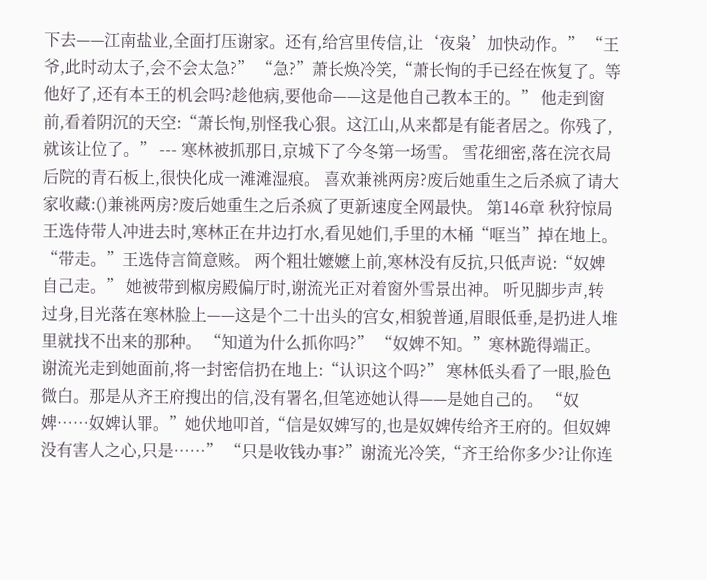下去——江南盐业,全面打压谢家。还有,给宫里传信,让‘夜枭’加快动作。” “王爷,此时动太子,会不会太急?” “急?”萧长焕冷笑,“萧长恂的手已经在恢复了。等他好了,还有本王的机会吗?趁他病,要他命——这是他自己教本王的。” 他走到窗前,看着阴沉的天空:“萧长恂,别怪我心狠。这江山,从来都是有能者居之。你残了,就该让位了。” --- 寒林被抓那日,京城下了今冬第一场雪。 雪花细密,落在浣衣局后院的青石板上,很快化成一滩滩湿痕。 喜欢兼祧两房?废后她重生之后杀疯了请大家收藏:()兼祧两房?废后她重生之后杀疯了更新速度全网最快。 第146章 秋狩惊局 王选侍带人冲进去时,寒林正在井边打水,看见她们,手里的木桶“哐当”掉在地上。 “带走。”王选侍言简意赅。 两个粗壮嬷嬷上前,寒林没有反抗,只低声说:“奴婢自己走。” 她被带到椒房殿偏厅时,谢流光正对着窗外雪景出神。 听见脚步声,转过身,目光落在寒林脸上——这是个二十出头的宫女,相貌普通,眉眼低垂,是扔进人堆里就找不出来的那种。 “知道为什么抓你吗?” “奴婢不知。”寒林跪得端正。 谢流光走到她面前,将一封密信扔在地上:“认识这个吗?” 寒林低头看了一眼,脸色微白。那是从齐王府搜出的信,没有署名,但笔迹她认得——是她自己的。 “奴婢……奴婢认罪。”她伏地叩首,“信是奴婢写的,也是奴婢传给齐王府的。但奴婢没有害人之心,只是……” “只是收钱办事?”谢流光冷笑,“齐王给你多少?让你连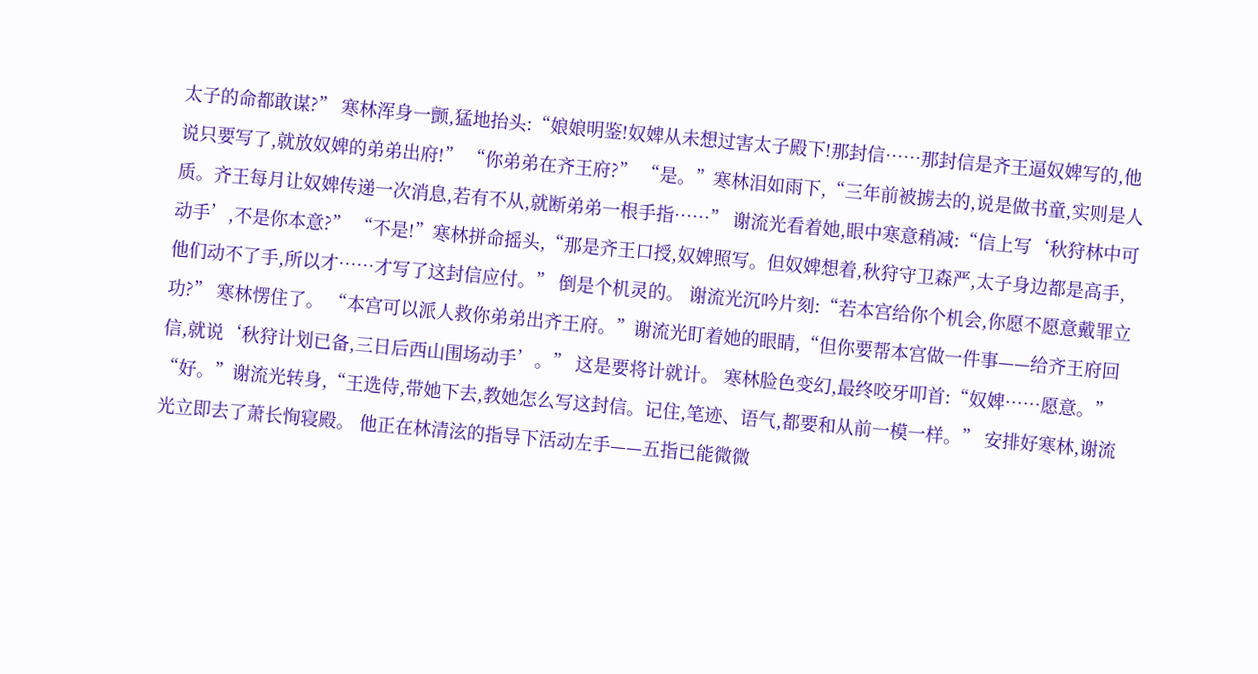太子的命都敢谋?” 寒林浑身一颤,猛地抬头:“娘娘明鉴!奴婢从未想过害太子殿下!那封信……那封信是齐王逼奴婢写的,他说只要写了,就放奴婢的弟弟出府!” “你弟弟在齐王府?” “是。”寒林泪如雨下,“三年前被掳去的,说是做书童,实则是人质。齐王每月让奴婢传递一次消息,若有不从,就断弟弟一根手指……” 谢流光看着她,眼中寒意稍减:“信上写‘秋狩林中可动手’,不是你本意?” “不是!”寒林拼命摇头,“那是齐王口授,奴婢照写。但奴婢想着,秋狩守卫森严,太子身边都是高手,他们动不了手,所以才……才写了这封信应付。” 倒是个机灵的。 谢流光沉吟片刻:“若本宫给你个机会,你愿不愿意戴罪立功?” 寒林愣住了。 “本宫可以派人救你弟弟出齐王府。”谢流光盯着她的眼睛,“但你要帮本宫做一件事——给齐王府回信,就说‘秋狩计划已备,三日后西山围场动手’。” 这是要将计就计。 寒林脸色变幻,最终咬牙叩首:“奴婢……愿意。” “好。”谢流光转身,“王选侍,带她下去,教她怎么写这封信。记住,笔迹、语气,都要和从前一模一样。” 安排好寒林,谢流光立即去了萧长恂寝殿。 他正在林清泫的指导下活动左手——五指已能微微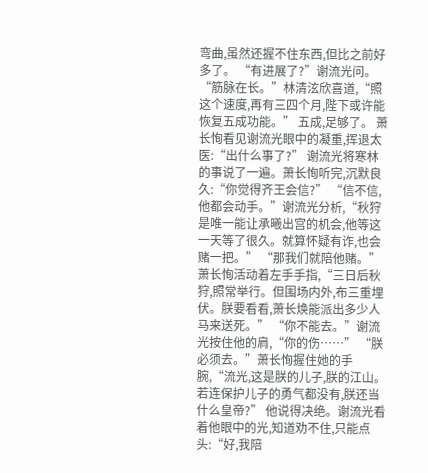弯曲,虽然还握不住东西,但比之前好多了。 “有进展了?”谢流光问。 “筋脉在长。”林清泫欣喜道,“照这个速度,再有三四个月,陛下或许能恢复五成功能。” 五成,足够了。 萧长恂看见谢流光眼中的凝重,挥退太医:“出什么事了?” 谢流光将寒林的事说了一遍。萧长恂听完,沉默良久:“你觉得齐王会信?” “信不信,他都会动手。”谢流光分析,“秋狩是唯一能让承曦出宫的机会,他等这一天等了很久。就算怀疑有诈,也会赌一把。” “那我们就陪他赌。”萧长恂活动着左手手指,“三日后秋狩,照常举行。但围场内外,布三重埋伏。朕要看看,萧长焕能派出多少人马来送死。” “你不能去。”谢流光按住他的肩,“你的伤……” “朕必须去。”萧长恂握住她的手腕,“流光,这是朕的儿子,朕的江山。若连保护儿子的勇气都没有,朕还当什么皇帝?” 他说得决绝。谢流光看着他眼中的光,知道劝不住,只能点头:“好,我陪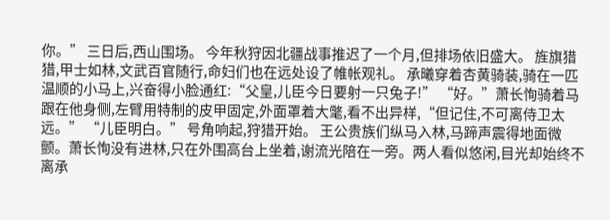你。” 三日后,西山围场。 今年秋狩因北疆战事推迟了一个月,但排场依旧盛大。 旌旗猎猎,甲士如林,文武百官随行,命妇们也在远处设了帷帐观礼。 承曦穿着杏黄骑装,骑在一匹温顺的小马上,兴奋得小脸通红:“父皇,儿臣今日要射一只兔子!” “好。”萧长恂骑着马跟在他身侧,左臂用特制的皮甲固定,外面罩着大氅,看不出异样,“但记住,不可离侍卫太远。” “儿臣明白。” 号角响起,狩猎开始。 王公贵族们纵马入林,马蹄声震得地面微颤。萧长恂没有进林,只在外围高台上坐着,谢流光陪在一旁。两人看似悠闲,目光却始终不离承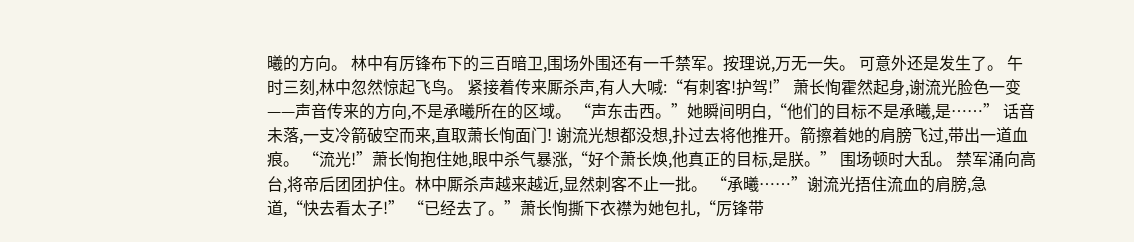曦的方向。 林中有厉锋布下的三百暗卫,围场外围还有一千禁军。按理说,万无一失。 可意外还是发生了。 午时三刻,林中忽然惊起飞鸟。 紧接着传来厮杀声,有人大喊:“有刺客!护驾!” 萧长恂霍然起身,谢流光脸色一变——声音传来的方向,不是承曦所在的区域。 “声东击西。”她瞬间明白,“他们的目标不是承曦,是……” 话音未落,一支冷箭破空而来,直取萧长恂面门! 谢流光想都没想,扑过去将他推开。箭擦着她的肩膀飞过,带出一道血痕。 “流光!”萧长恂抱住她,眼中杀气暴涨,“好个萧长焕,他真正的目标,是朕。” 围场顿时大乱。 禁军涌向高台,将帝后团团护住。林中厮杀声越来越近,显然刺客不止一批。 “承曦……”谢流光捂住流血的肩膀,急道,“快去看太子!” “已经去了。”萧长恂撕下衣襟为她包扎,“厉锋带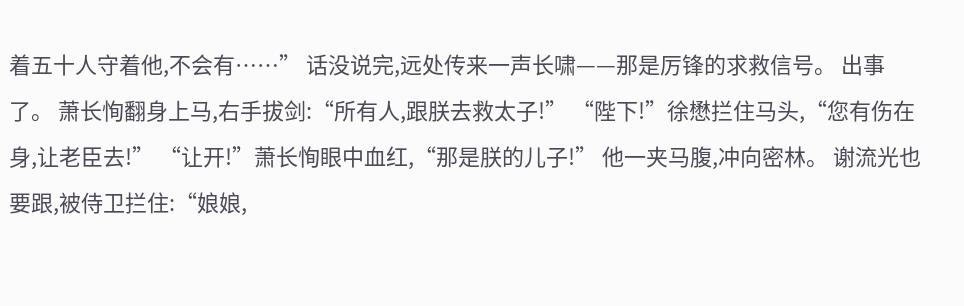着五十人守着他,不会有……” 话没说完,远处传来一声长啸——那是厉锋的求救信号。 出事了。 萧长恂翻身上马,右手拔剑:“所有人,跟朕去救太子!” “陛下!”徐懋拦住马头,“您有伤在身,让老臣去!” “让开!”萧长恂眼中血红,“那是朕的儿子!” 他一夹马腹,冲向密林。 谢流光也要跟,被侍卫拦住:“娘娘,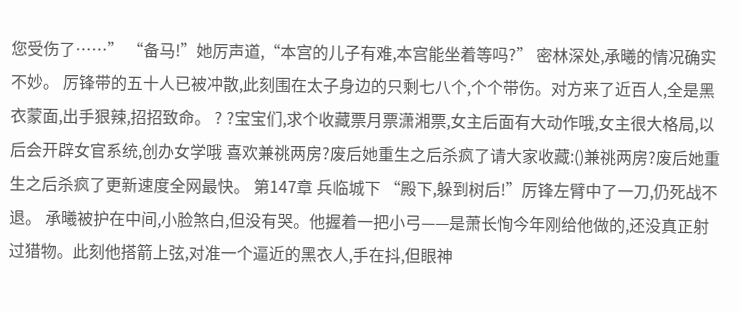您受伤了……” “备马!”她厉声道,“本宫的儿子有难,本宫能坐着等吗?” 密林深处,承曦的情况确实不妙。 厉锋带的五十人已被冲散,此刻围在太子身边的只剩七八个,个个带伤。对方来了近百人,全是黑衣蒙面,出手狠辣,招招致命。 ? ?宝宝们,求个收藏票月票潇湘票,女主后面有大动作哦,女主很大格局,以后会开辟女官系统,创办女学哦 喜欢兼祧两房?废后她重生之后杀疯了请大家收藏:()兼祧两房?废后她重生之后杀疯了更新速度全网最快。 第147章 兵临城下 “殿下,躲到树后!”厉锋左臂中了一刀,仍死战不退。 承曦被护在中间,小脸煞白,但没有哭。他握着一把小弓——是萧长恂今年刚给他做的,还没真正射过猎物。此刻他搭箭上弦,对准一个逼近的黑衣人,手在抖,但眼神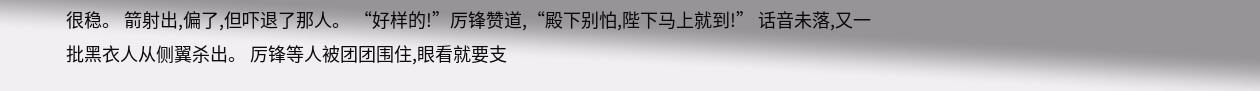很稳。 箭射出,偏了,但吓退了那人。 “好样的!”厉锋赞道,“殿下别怕,陛下马上就到!” 话音未落,又一批黑衣人从侧翼杀出。 厉锋等人被团团围住,眼看就要支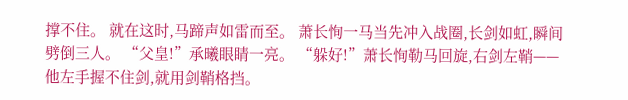撑不住。 就在这时,马蹄声如雷而至。 萧长恂一马当先冲入战圈,长剑如虹,瞬间劈倒三人。 “父皇!”承曦眼睛一亮。 “躲好!”萧长恂勒马回旋,右剑左鞘——他左手握不住剑,就用剑鞘格挡。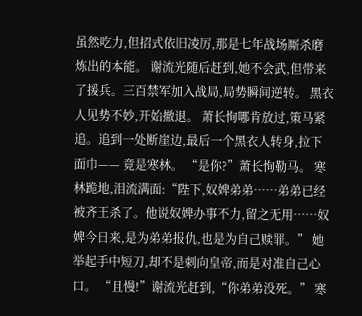虽然吃力,但招式依旧凌厉,那是七年战场厮杀磨炼出的本能。 谢流光随后赶到,她不会武,但带来了援兵。三百禁军加入战局,局势瞬间逆转。 黑衣人见势不妙,开始撤退。 萧长恂哪肯放过,策马紧追。追到一处断崖边,最后一个黑衣人转身,拉下面巾—— 竟是寒林。 “是你?”萧长恂勒马。 寒林跪地,泪流满面:“陛下,奴婢弟弟……弟弟已经被齐王杀了。他说奴婢办事不力,留之无用……奴婢今日来,是为弟弟报仇,也是为自己赎罪。” 她举起手中短刀,却不是刺向皇帝,而是对准自己心口。 “且慢!”谢流光赶到,“你弟弟没死。” 寒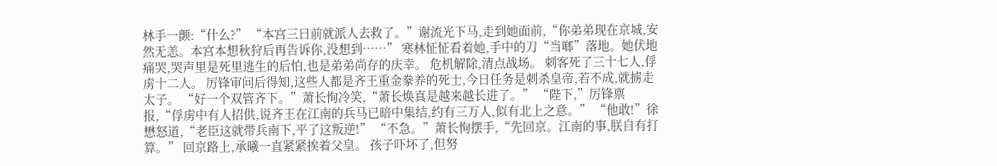林手一颤:“什么?” “本宫三日前就派人去救了。”谢流光下马,走到她面前,“你弟弟现在京城,安然无恙。本宫本想秋狩后再告诉你,没想到……” 寒林怔怔看着她,手中的刀“当啷”落地。她伏地痛哭,哭声里是死里逃生的后怕,也是弟弟尚存的庆幸。 危机解除,清点战场。 刺客死了三十七人,俘虏十二人。 厉锋审问后得知,这些人都是齐王重金豢养的死士,今日任务是刺杀皇帝,若不成,就掳走太子。 “好一个双管齐下。”萧长恂冷笑,“萧长焕真是越来越长进了。” “陛下,”厉锋禀报,“俘虏中有人招供,说齐王在江南的兵马已暗中集结,约有三万人,似有北上之意。” “他敢!”徐懋怒道,“老臣这就带兵南下,平了这叛逆!” “不急。”萧长恂摆手,“先回京。江南的事,朕自有打算。” 回京路上,承曦一直紧紧挨着父皇。 孩子吓坏了,但努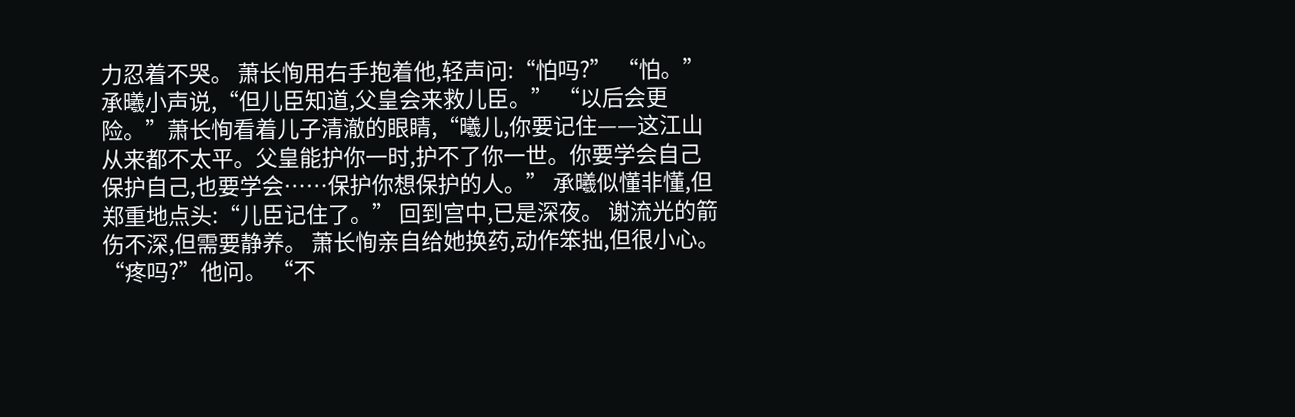力忍着不哭。 萧长恂用右手抱着他,轻声问:“怕吗?” “怕。”承曦小声说,“但儿臣知道,父皇会来救儿臣。” “以后会更险。”萧长恂看着儿子清澈的眼睛,“曦儿,你要记住——这江山从来都不太平。父皇能护你一时,护不了你一世。你要学会自己保护自己,也要学会……保护你想保护的人。” 承曦似懂非懂,但郑重地点头:“儿臣记住了。” 回到宫中,已是深夜。 谢流光的箭伤不深,但需要静养。 萧长恂亲自给她换药,动作笨拙,但很小心。 “疼吗?”他问。 “不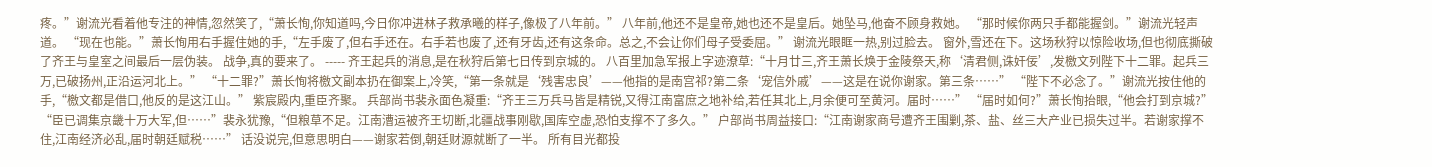疼。”谢流光看着他专注的神情,忽然笑了,“萧长恂,你知道吗,今日你冲进林子救承曦的样子,像极了八年前。” 八年前,他还不是皇帝,她也还不是皇后。她坠马,他奋不顾身救她。 “那时候你两只手都能握剑。”谢流光轻声道。 “现在也能。”萧长恂用右手握住她的手,“左手废了,但右手还在。右手若也废了,还有牙齿,还有这条命。总之,不会让你们母子受委屈。” 谢流光眼眶一热,别过脸去。 窗外,雪还在下。这场秋狩以惊险收场,但也彻底撕破了齐王与皇室之间最后一层伪装。 战争,真的要来了。 ----- 齐王起兵的消息,是在秋狩后第七日传到京城的。 八百里加急军报上字迹潦草:“十月廿三,齐王萧长焕于金陵祭天,称‘清君侧,诛奸佞’,发檄文列陛下十二罪。起兵三万,已破扬州,正沿运河北上。” “十二罪?”萧长恂将檄文副本扔在御案上,冷笑,“第一条就是‘残害忠良’——他指的是南宫祁?第二条‘宠信外戚’——这是在说你谢家。第三条……” “陛下不必念了。”谢流光按住他的手,“檄文都是借口,他反的是这江山。” 紫宸殿内,重臣齐聚。 兵部尚书裴永面色凝重:“齐王三万兵马皆是精锐,又得江南富庶之地补给,若任其北上,月余便可至黄河。届时……” “届时如何?”萧长恂抬眼,“他会打到京城?” “臣已调集京畿十万大军,但……”裴永犹豫,“但粮草不足。江南漕运被齐王切断,北疆战事刚歇,国库空虚,恐怕支撑不了多久。” 户部尚书周益接口:“江南谢家商号遭齐王围剿,茶、盐、丝三大产业已损失过半。若谢家撑不住,江南经济必乱,届时朝廷赋税……” 话没说完,但意思明白——谢家若倒,朝廷财源就断了一半。 所有目光都投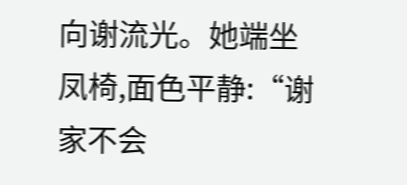向谢流光。她端坐凤椅,面色平静:“谢家不会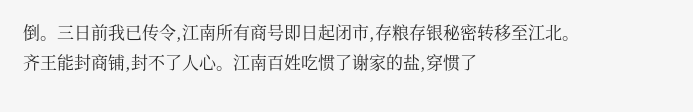倒。三日前我已传令,江南所有商号即日起闭市,存粮存银秘密转移至江北。齐王能封商铺,封不了人心。江南百姓吃惯了谢家的盐,穿惯了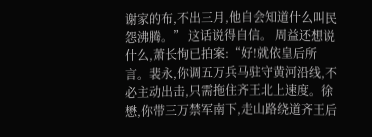谢家的布,不出三月,他自会知道什么叫民怨沸腾。” 这话说得自信。 周益还想说什么,萧长恂已拍案:“好!就依皇后所言。裴永,你调五万兵马驻守黄河沿线,不必主动出击,只需拖住齐王北上速度。徐懋,你带三万禁军南下,走山路绕道齐王后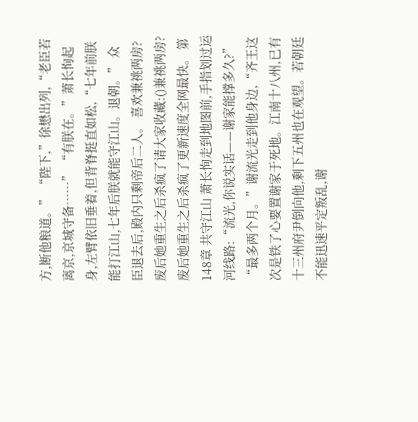方,断他粮道。” “陛下,”徐懋出列,“老臣若离京,京城守备……” “有朕在。”萧长恂起身,左臂依旧垂着,但背脊挺直如松,“七年前朕能打江山,七年后朕就能守江山。退朝。” 众臣退去后,殿内只剩帝后二人。 喜欢兼祧两房?废后她重生之后杀疯了请大家收藏:()兼祧两房?废后她重生之后杀疯了更新速度全网最快。 第148章 共守江山 萧长恂走到地图前,手指划过运河线路:“流光,你说实话——谢家能撑多久?” “最多两个月。”谢流光走到他身边,“齐王这次是铁了心要置谢家于死地。江南十八州,已有十三州府尹倒向他,剩下五州也在观望。若朝廷不能迅速平定叛乱,谢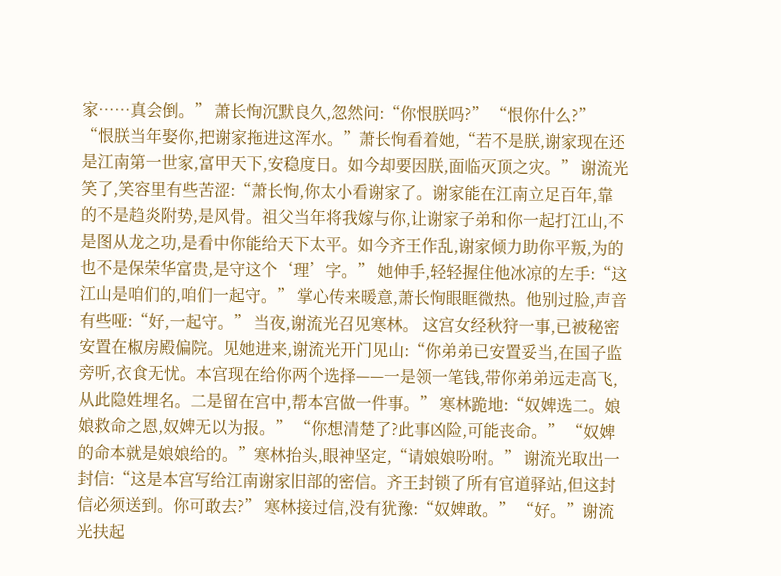家……真会倒。” 萧长恂沉默良久,忽然问:“你恨朕吗?” “恨你什么?” “恨朕当年娶你,把谢家拖进这浑水。”萧长恂看着她,“若不是朕,谢家现在还是江南第一世家,富甲天下,安稳度日。如今却要因朕,面临灭顶之灾。” 谢流光笑了,笑容里有些苦涩:“萧长恂,你太小看谢家了。谢家能在江南立足百年,靠的不是趋炎附势,是风骨。祖父当年将我嫁与你,让谢家子弟和你一起打江山,不是图从龙之功,是看中你能给天下太平。如今齐王作乱,谢家倾力助你平叛,为的也不是保荣华富贵,是守这个‘理’字。” 她伸手,轻轻握住他冰凉的左手:“这江山是咱们的,咱们一起守。” 掌心传来暖意,萧长恂眼眶微热。他别过脸,声音有些哑:“好,一起守。” 当夜,谢流光召见寒林。 这宫女经秋狩一事,已被秘密安置在椒房殿偏院。见她进来,谢流光开门见山:“你弟弟已安置妥当,在国子监旁听,衣食无忧。本宫现在给你两个选择——一是领一笔钱,带你弟弟远走高飞,从此隐姓埋名。二是留在宫中,帮本宫做一件事。” 寒林跪地:“奴婢选二。娘娘救命之恩,奴婢无以为报。” “你想清楚了?此事凶险,可能丧命。” “奴婢的命本就是娘娘给的。”寒林抬头,眼神坚定,“请娘娘吩咐。” 谢流光取出一封信:“这是本宫写给江南谢家旧部的密信。齐王封锁了所有官道驿站,但这封信必须送到。你可敢去?” 寒林接过信,没有犹豫:“奴婢敢。” “好。”谢流光扶起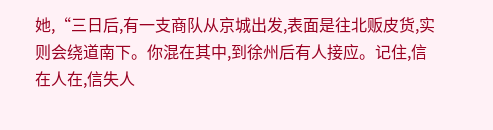她,“三日后,有一支商队从京城出发,表面是往北贩皮货,实则会绕道南下。你混在其中,到徐州后有人接应。记住,信在人在,信失人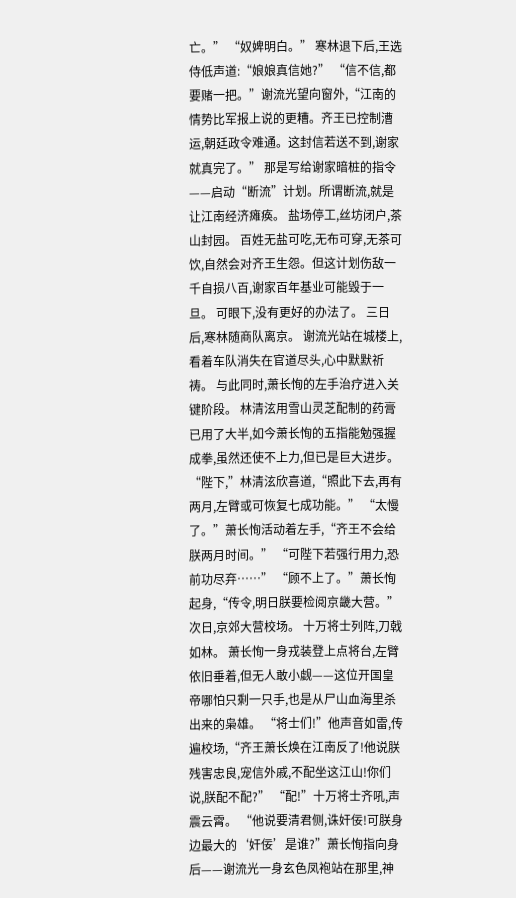亡。” “奴婢明白。” 寒林退下后,王选侍低声道:“娘娘真信她?” “信不信,都要赌一把。”谢流光望向窗外,“江南的情势比军报上说的更糟。齐王已控制漕运,朝廷政令难通。这封信若送不到,谢家就真完了。” 那是写给谢家暗桩的指令——启动“断流”计划。所谓断流,就是让江南经济瘫痪。 盐场停工,丝坊闭户,茶山封园。 百姓无盐可吃,无布可穿,无茶可饮,自然会对齐王生怨。但这计划伤敌一千自损八百,谢家百年基业可能毁于一旦。 可眼下,没有更好的办法了。 三日后,寒林随商队离京。 谢流光站在城楼上,看着车队消失在官道尽头,心中默默祈祷。 与此同时,萧长恂的左手治疗进入关键阶段。 林清泫用雪山灵芝配制的药膏已用了大半,如今萧长恂的五指能勉强握成拳,虽然还使不上力,但已是巨大进步。 “陛下,”林清泫欣喜道,“照此下去,再有两月,左臂或可恢复七成功能。” “太慢了。”萧长恂活动着左手,“齐王不会给朕两月时间。” “可陛下若强行用力,恐前功尽弃……” “顾不上了。”萧长恂起身,“传令,明日朕要检阅京畿大营。” 次日,京郊大营校场。 十万将士列阵,刀戟如林。 萧长恂一身戎装登上点将台,左臂依旧垂着,但无人敢小觑——这位开国皇帝哪怕只剩一只手,也是从尸山血海里杀出来的枭雄。 “将士们!”他声音如雷,传遍校场,“齐王萧长焕在江南反了!他说朕残害忠良,宠信外戚,不配坐这江山!你们说,朕配不配?” “配!”十万将士齐吼,声震云霄。 “他说要清君侧,诛奸佞!可朕身边最大的‘奸佞’是谁?”萧长恂指向身后——谢流光一身玄色凤袍站在那里,神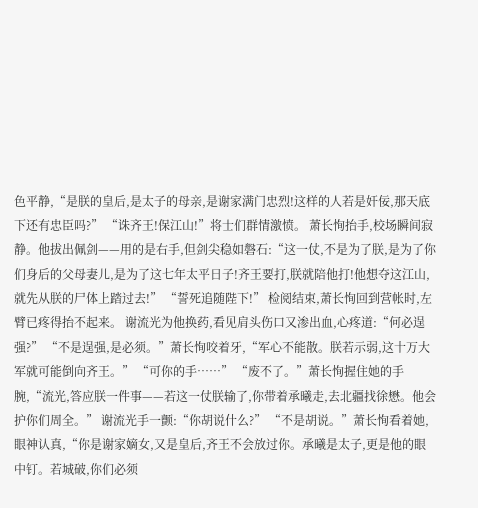色平静,“是朕的皇后,是太子的母亲,是谢家满门忠烈!这样的人若是奸佞,那天底下还有忠臣吗?” “诛齐王!保江山!”将士们群情激愤。 萧长恂抬手,校场瞬间寂静。他拔出佩剑——用的是右手,但剑尖稳如磐石:“这一仗,不是为了朕,是为了你们身后的父母妻儿,是为了这七年太平日子!齐王要打,朕就陪他打!他想夺这江山,就先从朕的尸体上踏过去!” “誓死追随陛下!” 检阅结束,萧长恂回到营帐时,左臂已疼得抬不起来。 谢流光为他换药,看见肩头伤口又渗出血,心疼道:“何必逞强?” “不是逞强,是必须。”萧长恂咬着牙,“军心不能散。朕若示弱,这十万大军就可能倒向齐王。” “可你的手……” “废不了。”萧长恂握住她的手腕,“流光,答应朕一件事——若这一仗朕输了,你带着承曦走,去北疆找徐懋。他会护你们周全。” 谢流光手一颤:“你胡说什么?” “不是胡说。”萧长恂看着她,眼神认真,“你是谢家嫡女,又是皇后,齐王不会放过你。承曦是太子,更是他的眼中钉。若城破,你们必须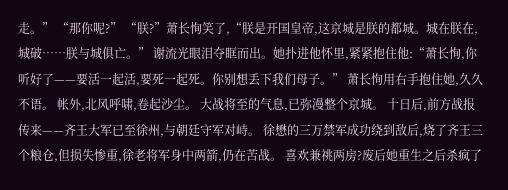走。” “那你呢?” “朕?”萧长恂笑了,“朕是开国皇帝,这京城是朕的都城。城在朕在,城破……朕与城俱亡。” 谢流光眼泪夺眶而出。她扑进他怀里,紧紧抱住他:“萧长恂,你听好了——要活一起活,要死一起死。你别想丢下我们母子。” 萧长恂用右手抱住她,久久不语。 帐外,北风呼啸,卷起沙尘。 大战将至的气息,已弥漫整个京城。 十日后,前方战报传来——齐王大军已至徐州,与朝廷守军对峙。 徐懋的三万禁军成功绕到敌后,烧了齐王三个粮仓,但损失惨重,徐老将军身中两箭,仍在苦战。 喜欢兼祧两房?废后她重生之后杀疯了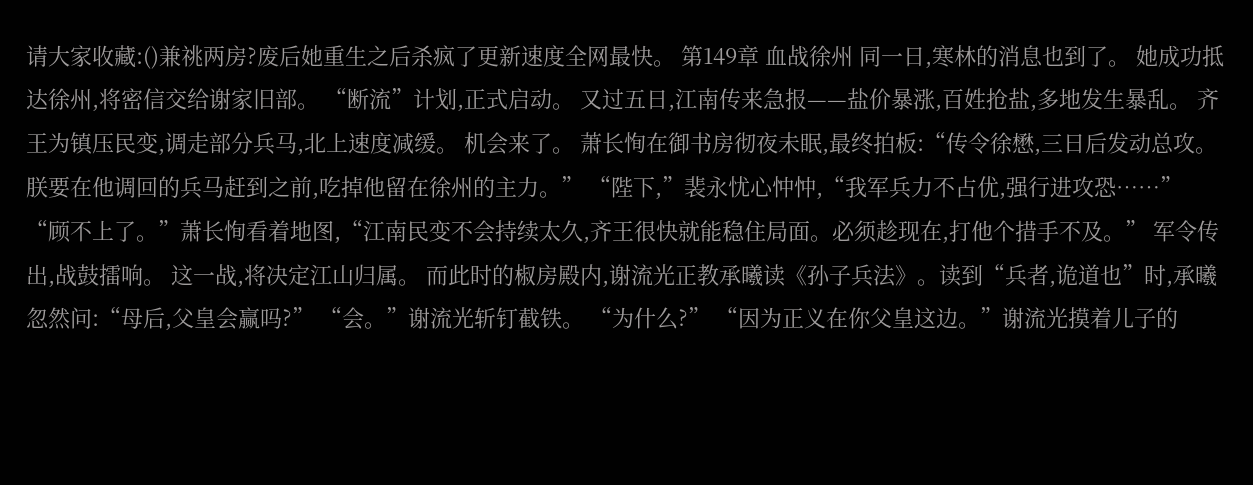请大家收藏:()兼祧两房?废后她重生之后杀疯了更新速度全网最快。 第149章 血战徐州 同一日,寒林的消息也到了。 她成功抵达徐州,将密信交给谢家旧部。 “断流”计划,正式启动。 又过五日,江南传来急报——盐价暴涨,百姓抢盐,多地发生暴乱。 齐王为镇压民变,调走部分兵马,北上速度减缓。 机会来了。 萧长恂在御书房彻夜未眠,最终拍板:“传令徐懋,三日后发动总攻。朕要在他调回的兵马赶到之前,吃掉他留在徐州的主力。” “陛下,”裴永忧心忡忡,“我军兵力不占优,强行进攻恐……” “顾不上了。”萧长恂看着地图,“江南民变不会持续太久,齐王很快就能稳住局面。必须趁现在,打他个措手不及。” 军令传出,战鼓擂响。 这一战,将决定江山归属。 而此时的椒房殿内,谢流光正教承曦读《孙子兵法》。读到“兵者,诡道也”时,承曦忽然问:“母后,父皇会赢吗?” “会。”谢流光斩钉截铁。 “为什么?” “因为正义在你父皇这边。”谢流光摸着儿子的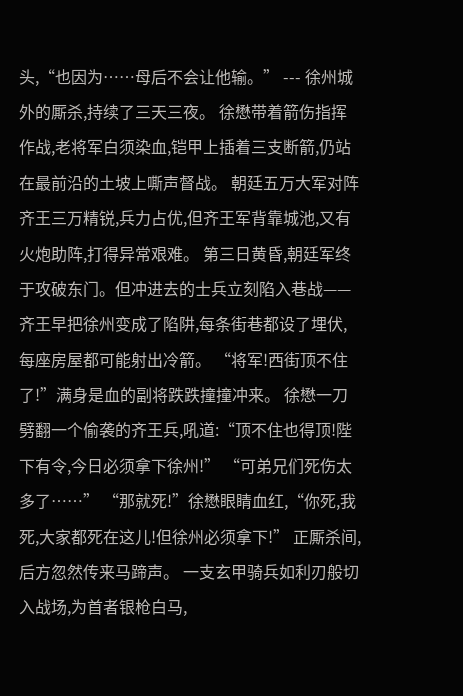头,“也因为……母后不会让他输。” --- 徐州城外的厮杀,持续了三天三夜。 徐懋带着箭伤指挥作战,老将军白须染血,铠甲上插着三支断箭,仍站在最前沿的土坡上嘶声督战。 朝廷五万大军对阵齐王三万精锐,兵力占优,但齐王军背靠城池,又有火炮助阵,打得异常艰难。 第三日黄昏,朝廷军终于攻破东门。但冲进去的士兵立刻陷入巷战——齐王早把徐州变成了陷阱,每条街巷都设了埋伏,每座房屋都可能射出冷箭。 “将军!西街顶不住了!”满身是血的副将跌跌撞撞冲来。 徐懋一刀劈翻一个偷袭的齐王兵,吼道:“顶不住也得顶!陛下有令,今日必须拿下徐州!” “可弟兄们死伤太多了……” “那就死!”徐懋眼睛血红,“你死,我死,大家都死在这儿!但徐州必须拿下!” 正厮杀间,后方忽然传来马蹄声。 一支玄甲骑兵如利刃般切入战场,为首者银枪白马,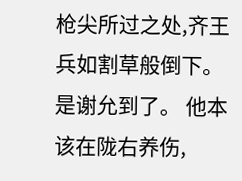枪尖所过之处,齐王兵如割草般倒下。 是谢允到了。 他本该在陇右养伤,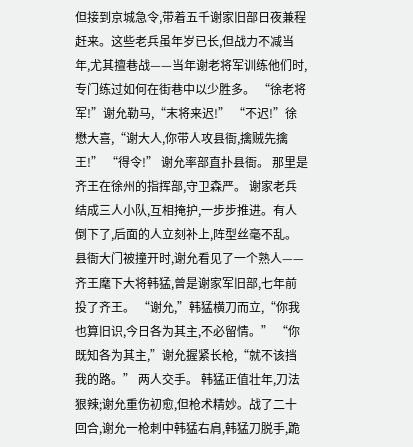但接到京城急令,带着五千谢家旧部日夜兼程赶来。这些老兵虽年岁已长,但战力不减当年,尤其擅巷战——当年谢老将军训练他们时,专门练过如何在街巷中以少胜多。 “徐老将军!”谢允勒马,“末将来迟!” “不迟!”徐懋大喜,“谢大人,你带人攻县衙,擒贼先擒王!” “得令!” 谢允率部直扑县衙。 那里是齐王在徐州的指挥部,守卫森严。 谢家老兵结成三人小队,互相掩护,一步步推进。有人倒下了,后面的人立刻补上,阵型丝毫不乱。 县衙大门被撞开时,谢允看见了一个熟人——齐王麾下大将韩猛,曾是谢家军旧部,七年前投了齐王。 “谢允,”韩猛横刀而立,“你我也算旧识,今日各为其主,不必留情。” “你既知各为其主,”谢允握紧长枪,“就不该挡我的路。” 两人交手。 韩猛正值壮年,刀法狠辣;谢允重伤初愈,但枪术精妙。战了二十回合,谢允一枪刺中韩猛右肩,韩猛刀脱手,跪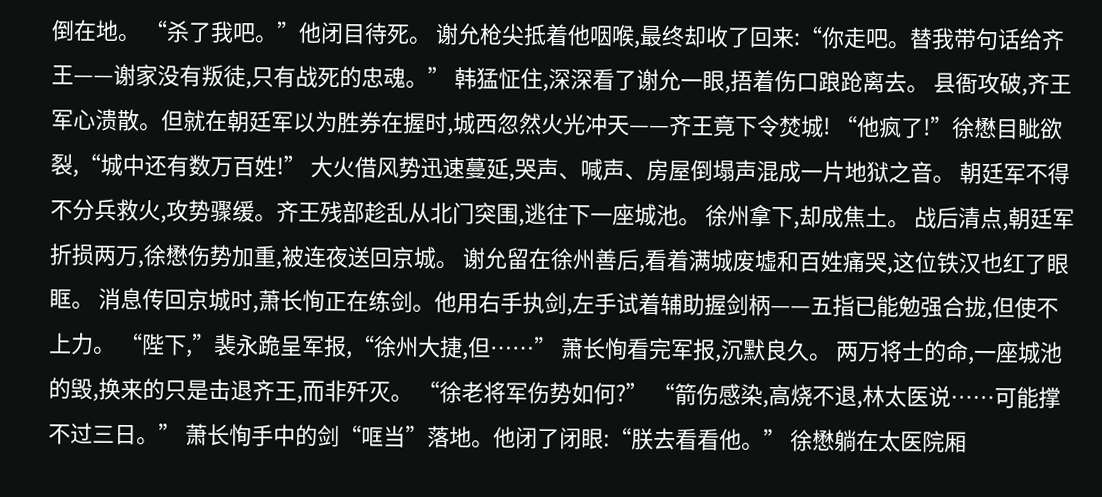倒在地。 “杀了我吧。”他闭目待死。 谢允枪尖抵着他咽喉,最终却收了回来:“你走吧。替我带句话给齐王——谢家没有叛徒,只有战死的忠魂。” 韩猛怔住,深深看了谢允一眼,捂着伤口踉跄离去。 县衙攻破,齐王军心溃散。但就在朝廷军以为胜券在握时,城西忽然火光冲天——齐王竟下令焚城! “他疯了!”徐懋目眦欲裂,“城中还有数万百姓!” 大火借风势迅速蔓延,哭声、喊声、房屋倒塌声混成一片地狱之音。 朝廷军不得不分兵救火,攻势骤缓。齐王残部趁乱从北门突围,逃往下一座城池。 徐州拿下,却成焦土。 战后清点,朝廷军折损两万,徐懋伤势加重,被连夜送回京城。 谢允留在徐州善后,看着满城废墟和百姓痛哭,这位铁汉也红了眼眶。 消息传回京城时,萧长恂正在练剑。他用右手执剑,左手试着辅助握剑柄——五指已能勉强合拢,但使不上力。 “陛下,”裴永跪呈军报,“徐州大捷,但……” 萧长恂看完军报,沉默良久。 两万将士的命,一座城池的毁,换来的只是击退齐王,而非歼灭。 “徐老将军伤势如何?” “箭伤感染,高烧不退,林太医说……可能撑不过三日。” 萧长恂手中的剑“哐当”落地。他闭了闭眼:“朕去看看他。” 徐懋躺在太医院厢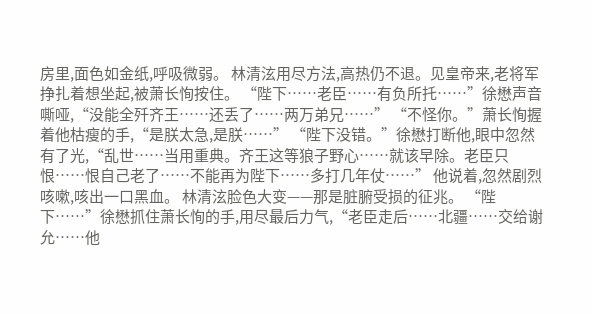房里,面色如金纸,呼吸微弱。 林清泫用尽方法,高热仍不退。见皇帝来,老将军挣扎着想坐起,被萧长恂按住。 “陛下……老臣……有负所托……”徐懋声音嘶哑,“没能全歼齐王……还丢了……两万弟兄……” “不怪你。”萧长恂握着他枯瘦的手,“是朕太急,是朕……” “陛下没错。”徐懋打断他,眼中忽然有了光,“乱世……当用重典。齐王这等狼子野心……就该早除。老臣只恨……恨自己老了……不能再为陛下……多打几年仗……” 他说着,忽然剧烈咳嗽,咳出一口黑血。 林清泫脸色大变——那是脏腑受损的征兆。 “陛下……”徐懋抓住萧长恂的手,用尽最后力气,“老臣走后……北疆……交给谢允……他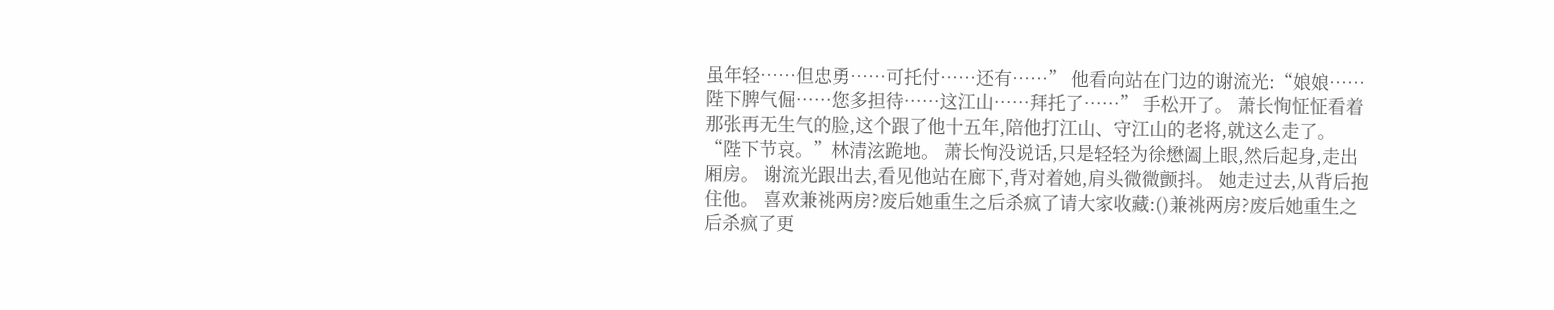虽年轻……但忠勇……可托付……还有……” 他看向站在门边的谢流光:“娘娘……陛下脾气倔……您多担待……这江山……拜托了……” 手松开了。 萧长恂怔怔看着那张再无生气的脸,这个跟了他十五年,陪他打江山、守江山的老将,就这么走了。 “陛下节哀。”林清泫跪地。 萧长恂没说话,只是轻轻为徐懋阖上眼,然后起身,走出厢房。 谢流光跟出去,看见他站在廊下,背对着她,肩头微微颤抖。 她走过去,从背后抱住他。 喜欢兼祧两房?废后她重生之后杀疯了请大家收藏:()兼祧两房?废后她重生之后杀疯了更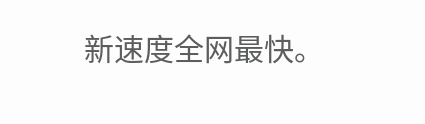新速度全网最快。